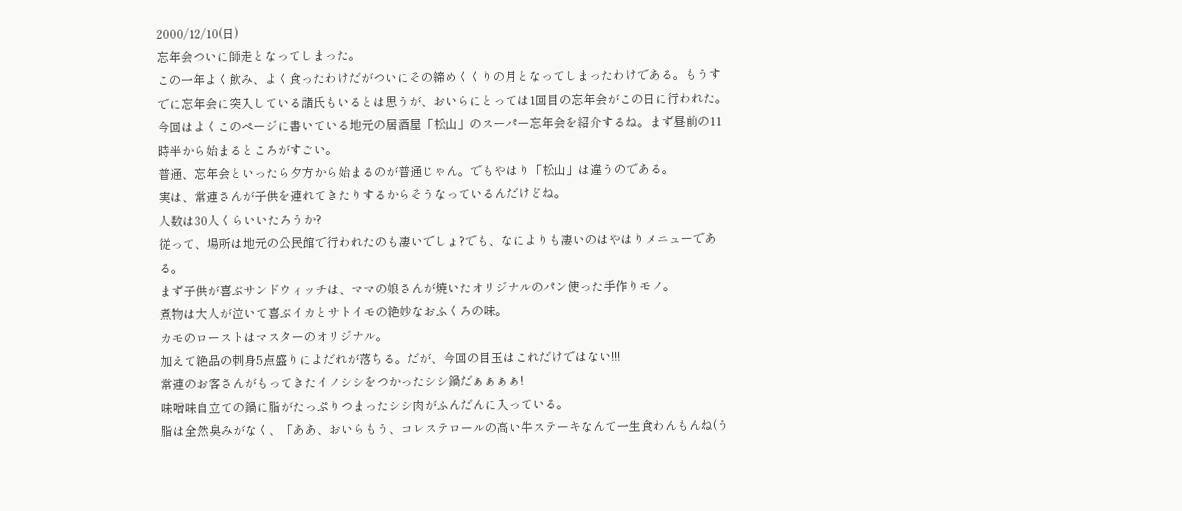2000/12/10(日)
忘年会ついに師走となってしまった。
この一年よく飲み、よく食ったわけだがついにその締めくくりの月となってしまったわけである。もうすでに忘年会に突入している諸氏もいるとは思うが、おいらにとっては1回目の忘年会がこの日に行われた。
今回はよくこのページに書いている地元の居酒屋「松山」のスーパー忘年会を紹介するね。まず昼前の11時半から始まるところがすごい。
普通、忘年会といったら夕方から始まるのが普通じゃん。でもやはり「松山」は違うのである。
実は、常連さんが子供を連れてきたりするからそうなっているんだけどね。
人数は30人くらいいたろうか?
従って、場所は地元の公民館で行われたのも凄いでしょ?でも、なによりも凄いのはやはりメニューである。
まず子供が喜ぶサンドウィッチは、ママの娘さんが焼いたオリジナルのパン使った手作りモノ。
煮物は大人が泣いて喜ぶイカとサトイモの絶妙なおふくろの味。
カモのローストはマスターのオリジナル。
加えて絶品の刺身5点盛りによだれが落ちる。だが、今回の目玉はこれだけではない!!!
常連のお客さんがもってきたイノシシをつかったシシ鍋だぁぁぁぁ!
味噌味自立ての鍋に脂がたっぷりつまったシシ肉がふんだんに入っている。
脂は全然臭みがなく、「ああ、おいらもう、コレステロールの高い牛ステーキなんて一生食わんもんね(う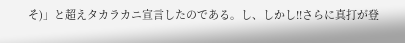そ)」と超えタカラカニ宣言したのである。し、しかし!!さらに真打が登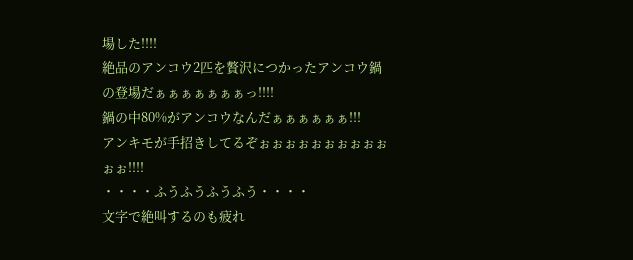場した!!!!
絶品のアンコウ2匹を贅沢につかったアンコウ鍋の登場だぁぁぁぁぁぁぁっ!!!!
鍋の中80%がアンコウなんだぁぁぁぁぁぁ!!!
アンキモが手招きしてるぞぉぉぉぉぉぉぉぉぉぉぉぉ!!!!
・・・・ふうふうふうふう・・・・
文字で絶叫するのも疲れ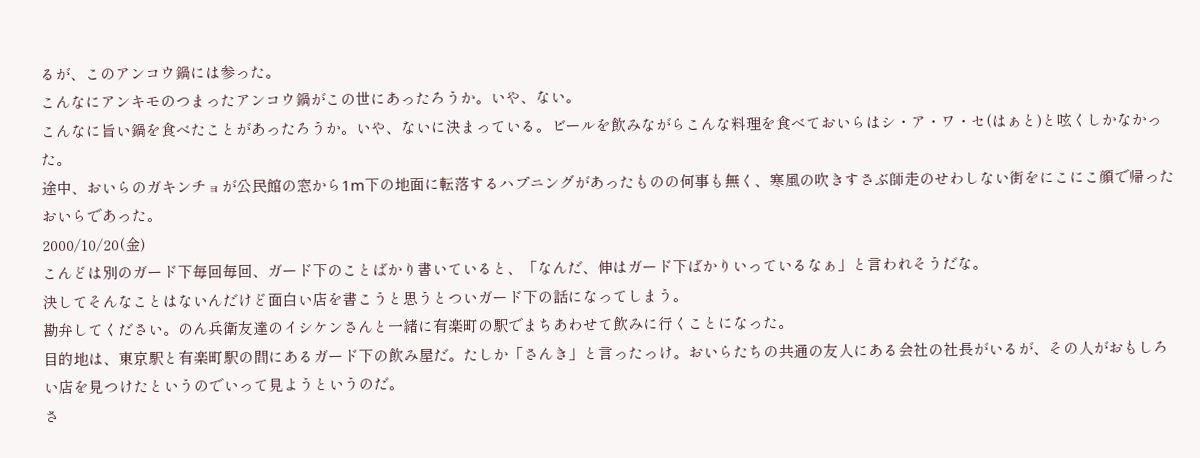るが、このアンコウ鍋には参った。
こんなにアンキモのつまったアンコウ鍋がこの世にあったろうか。いや、ない。
こんなに旨い鍋を食べたことがあったろうか。いや、ないに決まっている。ビールを飲みながらこんな料理を食べておいらはシ・ア・ワ・セ(はぁと)と呟くしかなかった。
途中、おいらのガキンチョが公民館の窓から1m下の地面に転落するハプニングがあったものの何事も無く、寒風の吹きすさぶ師走のせわしない街をにこにこ顔で帰ったおいらであった。
2000/10/20(金)
こんどは別のガード下毎回毎回、ガード下のことばかり書いていると、「なんだ、伸はガード下ばかりいっているなぁ」と言われそうだな。
決してそんなことはないんだけど面白い店を書こうと思うとついガード下の話になってしまう。
勘弁してください。のん兵衛友達のイシケンさんと一緒に有楽町の駅でまちあわせて飲みに行くことになった。
目的地は、東京駅と有楽町駅の間にあるガード下の飲み屋だ。たしか「さんき」と言ったっけ。おいらたちの共通の友人にある会社の社長がいるが、その人がおもしろい店を見つけたというのでいって見ようというのだ。
さ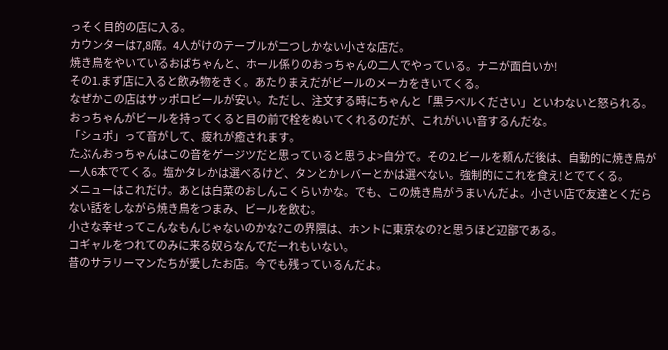っそく目的の店に入る。
カウンターは7,8席。4人がけのテーブルが二つしかない小さな店だ。
焼き鳥をやいているおばちゃんと、ホール係りのおっちゃんの二人でやっている。ナニが面白いか!
その1.まず店に入ると飲み物をきく。あたりまえだがビールのメーカをきいてくる。
なぜかこの店はサッポロビールが安い。ただし、注文する時にちゃんと「黒ラベルください」といわないと怒られる。
おっちゃんがビールを持ってくると目の前で栓をぬいてくれるのだが、これがいい音するんだな。
「シュポ」って音がして、疲れが癒されます。
たぶんおっちゃんはこの音をゲージツだと思っていると思うよ>自分で。その2.ビールを頼んだ後は、自動的に焼き鳥が一人6本でてくる。塩かタレかは選べるけど、タンとかレバーとかは選べない。強制的にこれを食え!とでてくる。
メニューはこれだけ。あとは白菜のおしんこくらいかな。でも、この焼き鳥がうまいんだよ。小さい店で友達とくだらない話をしながら焼き鳥をつまみ、ビールを飲む。
小さな幸せってこんなもんじゃないのかな?この界隈は、ホントに東京なの?と思うほど辺鄙である。
コギャルをつれてのみに来る奴らなんでだーれもいない。
昔のサラリーマンたちが愛したお店。今でも残っているんだよ。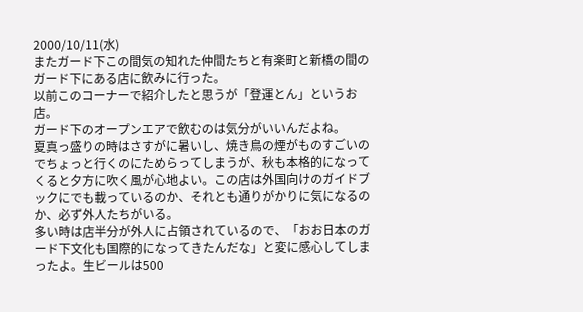2000/10/11(水)
またガード下この間気の知れた仲間たちと有楽町と新橋の間のガード下にある店に飲みに行った。
以前このコーナーで紹介したと思うが「登運とん」というお店。
ガード下のオープンエアで飲むのは気分がいいんだよね。
夏真っ盛りの時はさすがに暑いし、焼き鳥の煙がものすごいのでちょっと行くのにためらってしまうが、秋も本格的になってくると夕方に吹く風が心地よい。この店は外国向けのガイドブックにでも載っているのか、それとも通りがかりに気になるのか、必ず外人たちがいる。
多い時は店半分が外人に占領されているので、「おお日本のガード下文化も国際的になってきたんだな」と変に感心してしまったよ。生ビールは500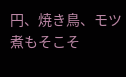円、焼き鳥、モツ煮もそこそ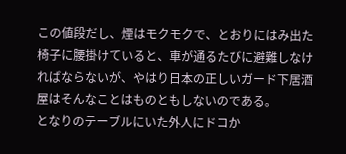この値段だし、煙はモクモクで、とおりにはみ出た椅子に腰掛けていると、車が通るたびに避難しなければならないが、やはり日本の正しいガード下居酒屋はそんなことはものともしないのである。
となりのテーブルにいた外人にドコか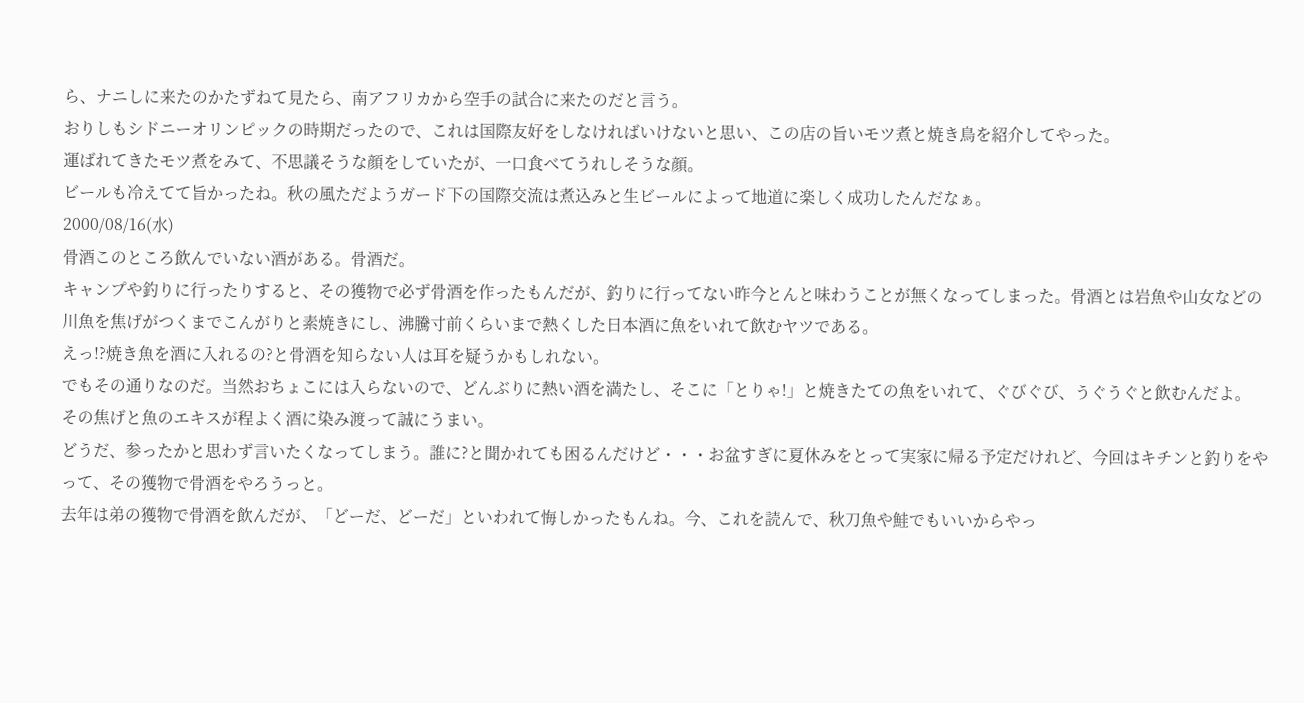ら、ナニしに来たのかたずねて見たら、南アフリカから空手の試合に来たのだと言う。
おりしもシドニーオリンピックの時期だったので、これは国際友好をしなければいけないと思い、この店の旨いモツ煮と焼き鳥を紹介してやった。
運ばれてきたモツ煮をみて、不思議そうな顔をしていたが、一口食べてうれしそうな顔。
ビールも冷えてて旨かったね。秋の風ただようガード下の国際交流は煮込みと生ビールによって地道に楽しく成功したんだなぁ。
2000/08/16(水)
骨酒このところ飲んでいない酒がある。骨酒だ。
キャンプや釣りに行ったりすると、その獲物で必ず骨酒を作ったもんだが、釣りに行ってない昨今とんと味わうことが無くなってしまった。骨酒とは岩魚や山女などの川魚を焦げがつくまでこんがりと素焼きにし、沸騰寸前くらいまで熱くした日本酒に魚をいれて飲むヤツである。
えっ!?焼き魚を酒に入れるの?と骨酒を知らない人は耳を疑うかもしれない。
でもその通りなのだ。当然おちょこには入らないので、どんぶりに熱い酒を満たし、そこに「とりゃ!」と焼きたての魚をいれて、ぐびぐび、うぐうぐと飲むんだよ。
その焦げと魚のエキスが程よく酒に染み渡って誠にうまい。
どうだ、参ったかと思わず言いたくなってしまう。誰に?と聞かれても困るんだけど・・・お盆すぎに夏休みをとって実家に帰る予定だけれど、今回はキチンと釣りをやって、その獲物で骨酒をやろうっと。
去年は弟の獲物で骨酒を飲んだが、「どーだ、どーだ」といわれて悔しかったもんね。今、これを読んで、秋刀魚や鮭でもいいからやっ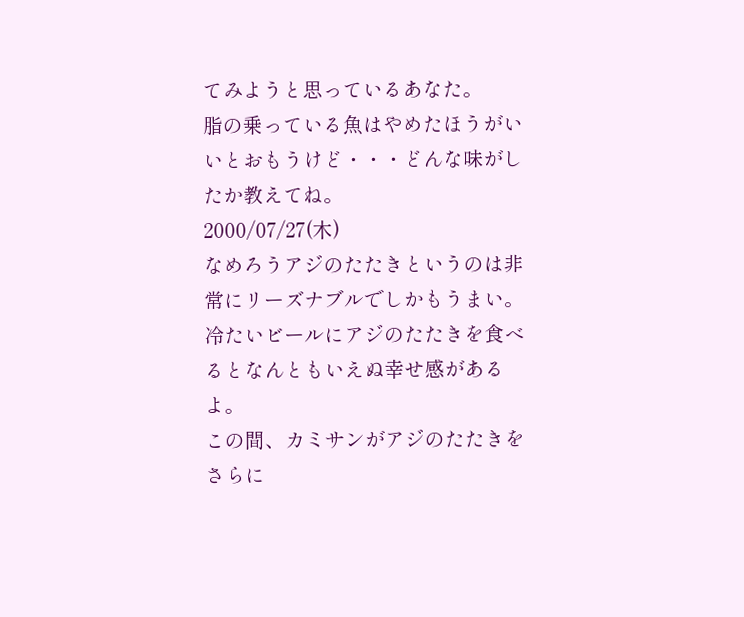てみようと思っているあなた。
脂の乗っている魚はやめたほうがいいとおもうけど・・・どんな味がしたか教えてね。
2000/07/27(木)
なめろうアジのたたきというのは非常にリーズナブルでしかもうまい。
冷たいビールにアジのたたきを食べるとなんともいえぬ幸せ感があるよ。
この間、カミサンがアジのたたきをさらに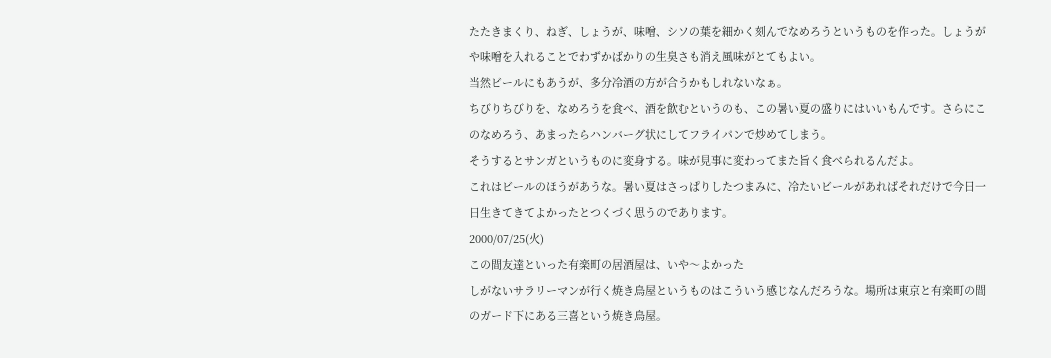たたきまくり、ねぎ、しょうが、味噌、シソの葉を細かく刻んでなめろうというものを作った。しょうがや味噌を入れることでわずかばかりの生臭さも消え風味がとてもよい。
当然ビールにもあうが、多分冷酒の方が合うかもしれないなぁ。
ちびりちびりを、なめろうを食べ、酒を飲むというのも、この暑い夏の盛りにはいいもんです。さらにこのなめろう、あまったらハンバーグ状にしてフライパンで炒めてしまう。
そうするとサンガというものに変身する。味が見事に変わってまた旨く食べられるんだよ。
これはビールのほうがあうな。暑い夏はさっぱりしたつまみに、冷たいビールがあればそれだけで今日一日生きてきてよかったとつくづく思うのであります。
2000/07/25(火)
この間友達といった有楽町の居酒屋は、いや〜よかった
しがないサラリーマンが行く焼き鳥屋というものはこういう感じなんだろうな。場所は東京と有楽町の間のガード下にある三喜という焼き鳥屋。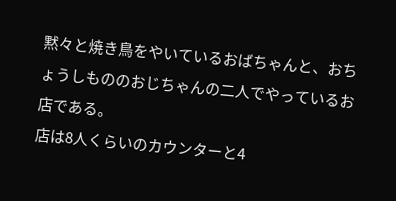黙々と焼き鳥をやいているおばちゃんと、おちょうしもののおじちゃんの二人でやっているお店である。
店は8人くらいのカウンターと4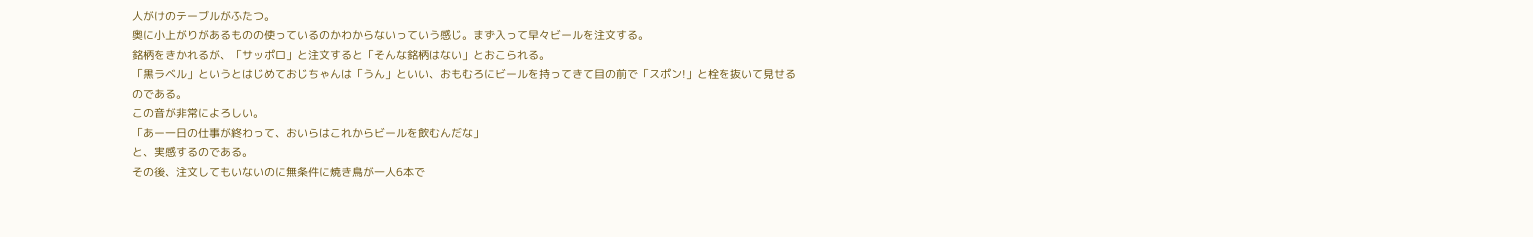人がけのテーブルがふたつ。
奥に小上がりがあるものの使っているのかわからないっていう感じ。まず入って早々ビールを注文する。
銘柄をきかれるが、「サッポロ」と注文すると「そんな銘柄はない」とおこられる。
「黒ラベル」というとはじめておじちゃんは「うん」といい、おもむろにビールを持ってきて目の前で「スポン!」と栓を抜いて見せるのである。
この音が非常によろしい。
「あー一日の仕事が終わって、おいらはこれからビールを飲むんだな」
と、実感するのである。
その後、注文してもいないのに無条件に焼き鳥が一人6本で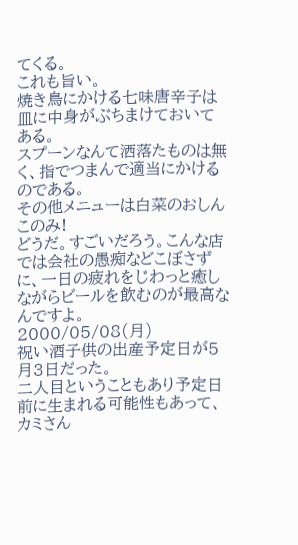てくる。
これも旨い。
焼き鳥にかける七味唐辛子は皿に中身がぶちまけておいてある。
スプーンなんて洒落たものは無く、指でつまんで適当にかけるのである。
その他メニューは白菜のおしんこのみ!
どうだ。すごいだろう。こんな店では会社の愚痴などこぼさずに、一日の疲れをじわっと癒しながらビールを飲むのが最高なんですよ。
2000/05/08(月)
祝い酒子供の出産予定日が5月3日だった。
二人目ということもあり予定日前に生まれる可能性もあって、カミさん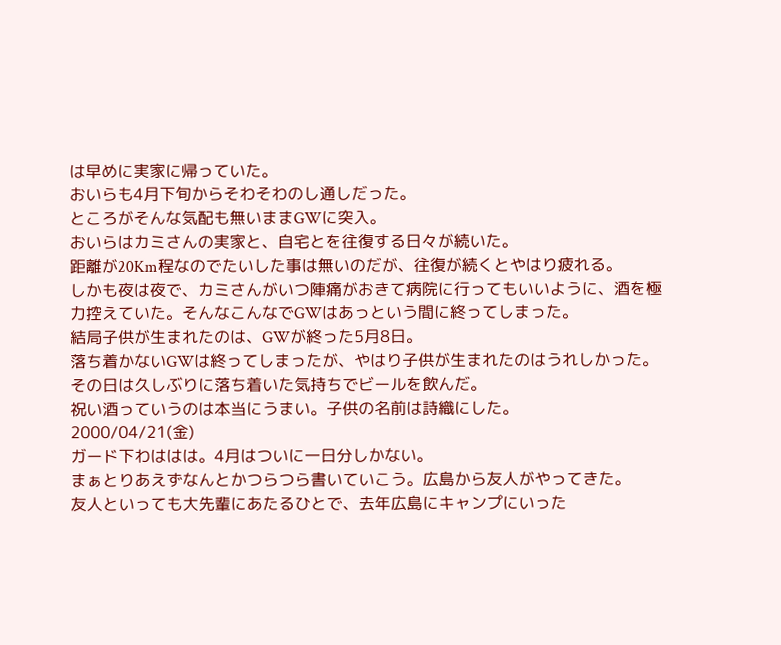は早めに実家に帰っていた。
おいらも4月下旬からそわそわのし通しだった。
ところがそんな気配も無いままGWに突入。
おいらはカミさんの実家と、自宅とを往復する日々が続いた。
距離が20Km程なのでたいした事は無いのだが、往復が続くとやはり疲れる。
しかも夜は夜で、カミさんがいつ陣痛がおきて病院に行ってもいいように、酒を極力控えていた。そんなこんなでGWはあっという間に終ってしまった。
結局子供が生まれたのは、GWが終った5月8日。
落ち着かないGWは終ってしまったが、やはり子供が生まれたのはうれしかった。その日は久しぶりに落ち着いた気持ちでビールを飲んだ。
祝い酒っていうのは本当にうまい。子供の名前は詩織にした。
2000/04/21(金)
ガード下わははは。4月はついに一日分しかない。
まぁとりあえずなんとかつらつら書いていこう。広島から友人がやってきた。
友人といっても大先輩にあたるひとで、去年広島にキャンプにいった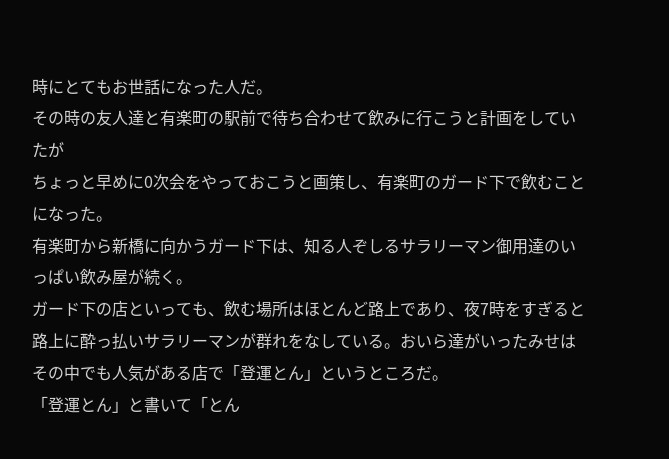時にとてもお世話になった人だ。
その時の友人達と有楽町の駅前で待ち合わせて飲みに行こうと計画をしていたが
ちょっと早めに0次会をやっておこうと画策し、有楽町のガード下で飲むことになった。
有楽町から新橋に向かうガード下は、知る人ぞしるサラリーマン御用達のいっぱい飲み屋が続く。
ガード下の店といっても、飲む場所はほとんど路上であり、夜7時をすぎると路上に酔っ払いサラリーマンが群れをなしている。おいら達がいったみせはその中でも人気がある店で「登運とん」というところだ。
「登運とん」と書いて「とん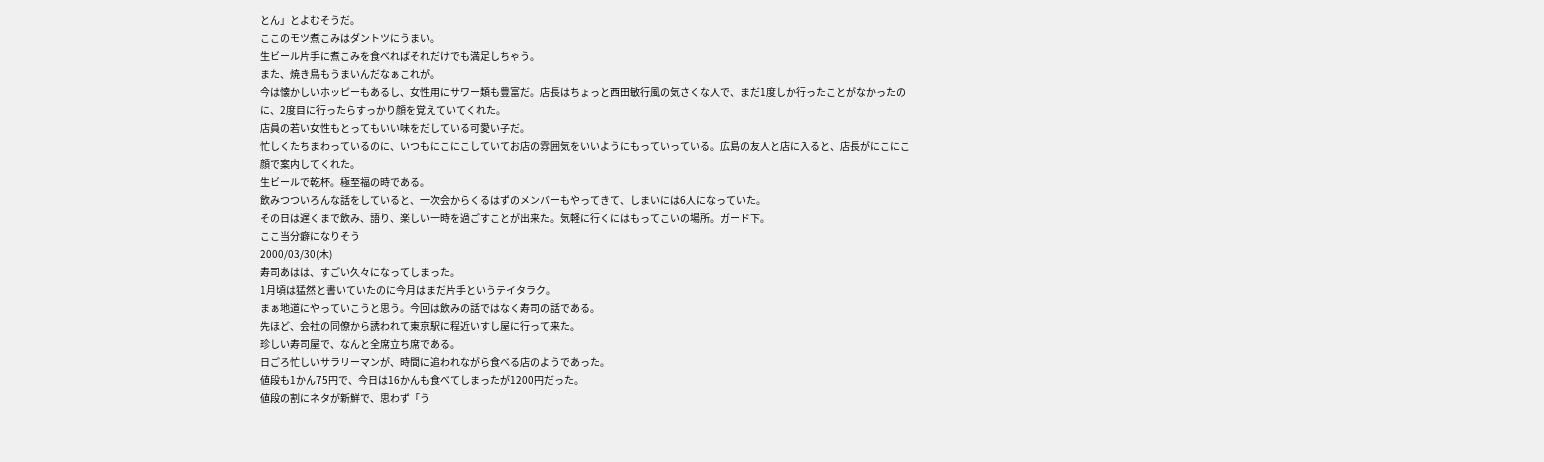とん」とよむそうだ。
ここのモツ煮こみはダントツにうまい。
生ビール片手に煮こみを食べればそれだけでも満足しちゃう。
また、焼き鳥もうまいんだなぁこれが。
今は懐かしいホッピーもあるし、女性用にサワー類も豊富だ。店長はちょっと西田敏行風の気さくな人で、まだ1度しか行ったことがなかったのに、2度目に行ったらすっかり顔を覚えていてくれた。
店員の若い女性もとってもいい味をだしている可愛い子だ。
忙しくたちまわっているのに、いつもにこにこしていてお店の雰囲気をいいようにもっていっている。広島の友人と店に入ると、店長がにこにこ顔で案内してくれた。
生ビールで乾杯。極至福の時である。
飲みつついろんな話をしていると、一次会からくるはずのメンバーもやってきて、しまいには6人になっていた。
その日は遅くまで飲み、語り、楽しい一時を過ごすことが出来た。気軽に行くにはもってこいの場所。ガード下。
ここ当分癖になりそう
2000/03/30(木)
寿司あはは、すごい久々になってしまった。
1月頃は猛然と書いていたのに今月はまだ片手というテイタラク。
まぁ地道にやっていこうと思う。今回は飲みの話ではなく寿司の話である。
先ほど、会社の同僚から誘われて東京駅に程近いすし屋に行って来た。
珍しい寿司屋で、なんと全席立ち席である。
日ごろ忙しいサラリーマンが、時間に追われながら食べる店のようであった。
値段も1かん75円で、今日は16かんも食べてしまったが1200円だった。
値段の割にネタが新鮮で、思わず「う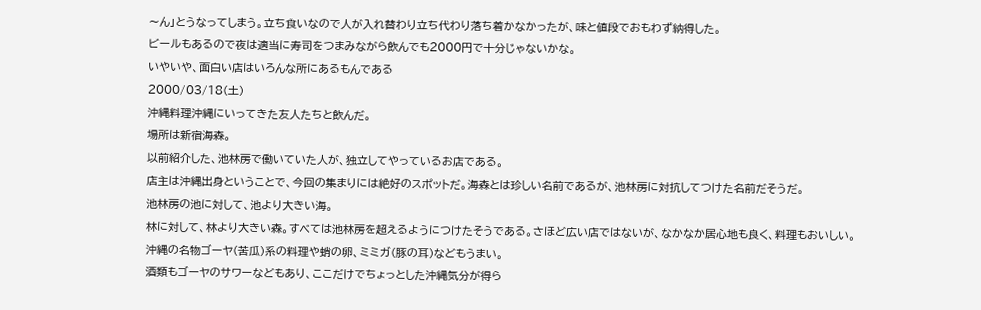〜ん」とうなってしまう。立ち食いなので人が入れ替わり立ち代わり落ち着かなかったが、味と値段でおもわず納得した。
ビールもあるので夜は適当に寿司をつまみながら飲んでも2000円で十分じゃないかな。
いやいや、面白い店はいろんな所にあるもんである
2000/03/18(土)
沖縄料理沖縄にいってきた友人たちと飲んだ。
場所は新宿海森。
以前紹介した、池林房で働いていた人が、独立してやっているお店である。
店主は沖縄出身ということで、今回の集まりには絶好のスポットだ。海森とは珍しい名前であるが、池林房に対抗してつけた名前だそうだ。
池林房の池に対して、池より大きい海。
林に対して、林より大きい森。すべては池林房を超えるようにつけたそうである。さほど広い店ではないが、なかなか居心地も良く、料理もおいしい。
沖縄の名物ゴーヤ(苦瓜)系の料理や蛸の卵、ミミガ(豚の耳)などもうまい。
酒類もゴーヤのサワーなどもあり、ここだけでちょっとした沖縄気分が得ら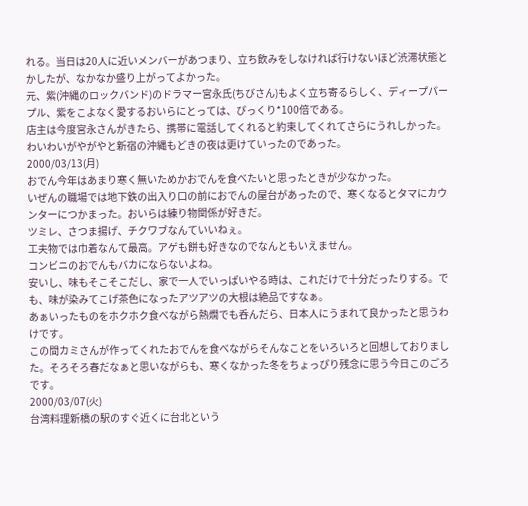れる。当日は20人に近いメンバーがあつまり、立ち飲みをしなければ行けないほど渋滞状態とかしたが、なかなか盛り上がってよかった。
元、紫(沖縄のロックバンド)のドラマー宮永氏(ちびさん)もよく立ち寄るらしく、ディープパープル、紫をこよなく愛するおいらにとっては、びっくり*100倍である。
店主は今度宮永さんがきたら、携帯に電話してくれると約束してくれてさらにうれしかった。
わいわいがやがやと新宿の沖縄もどきの夜は更けていったのであった。
2000/03/13(月)
おでん今年はあまり寒く無いためかおでんを食べたいと思ったときが少なかった。
いぜんの職場では地下鉄の出入り口の前におでんの屋台があったので、寒くなるとタマにカウンターにつかまった。おいらは練り物関係が好きだ。
ツミレ、さつま揚げ、チクワブなんていいねぇ。
工夫物では巾着なんて最高。アゲも餅も好きなのでなんともいえません。
コンビニのおでんもバカにならないよね。
安いし、味もそこそこだし、家で一人でいっぱいやる時は、これだけで十分だったりする。でも、味が染みてこげ茶色になったアツアツの大根は絶品ですなぁ。
あぁいったものをホクホク食べながら熱燗でも呑んだら、日本人にうまれて良かったと思うわけです。
この間カミさんが作ってくれたおでんを食べながらそんなことをいろいろと回想しておりました。そろそろ春だなぁと思いながらも、寒くなかった冬をちょっぴり残念に思う今日このごろです。
2000/03/07(火)
台湾料理新橋の駅のすぐ近くに台北という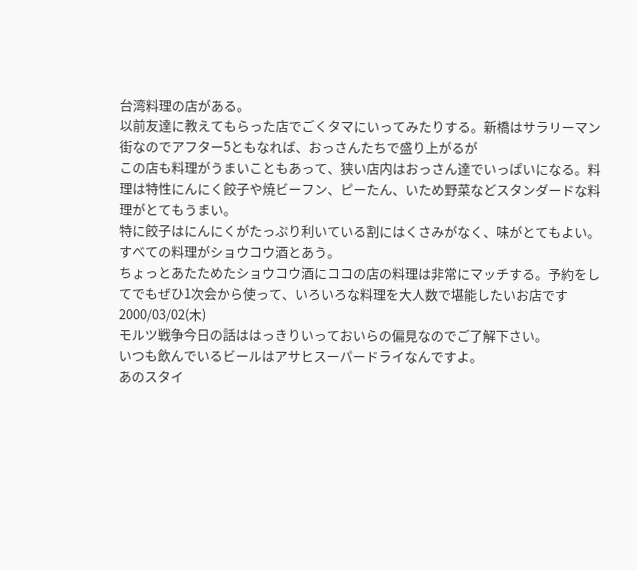台湾料理の店がある。
以前友達に教えてもらった店でごくタマにいってみたりする。新橋はサラリーマン街なのでアフター5ともなれば、おっさんたちで盛り上がるが
この店も料理がうまいこともあって、狭い店内はおっさん達でいっぱいになる。料理は特性にんにく餃子や焼ビーフン、ピーたん、いため野菜などスタンダードな料理がとてもうまい。
特に餃子はにんにくがたっぷり利いている割にはくさみがなく、味がとてもよい。
すべての料理がショウコウ酒とあう。
ちょっとあたためたショウコウ酒にココの店の料理は非常にマッチする。予約をしてでもぜひ1次会から使って、いろいろな料理を大人数で堪能したいお店です
2000/03/02(木)
モルツ戦争今日の話ははっきりいっておいらの偏見なのでご了解下さい。
いつも飲んでいるビールはアサヒスーパードライなんですよ。
あのスタイ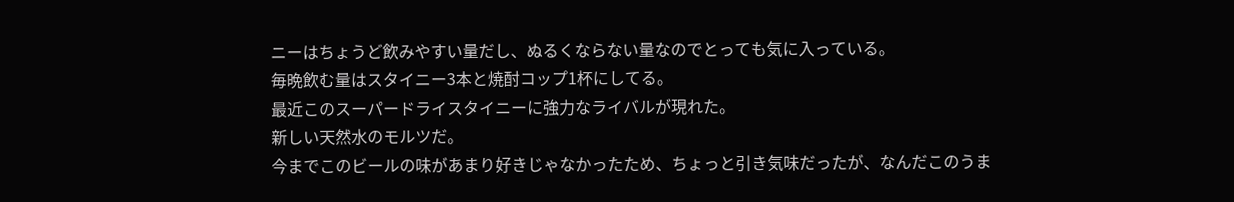ニーはちょうど飲みやすい量だし、ぬるくならない量なのでとっても気に入っている。
毎晩飲む量はスタイニー3本と焼酎コップ1杯にしてる。
最近このスーパードライスタイニーに強力なライバルが現れた。
新しい天然水のモルツだ。
今までこのビールの味があまり好きじゃなかったため、ちょっと引き気味だったが、なんだこのうま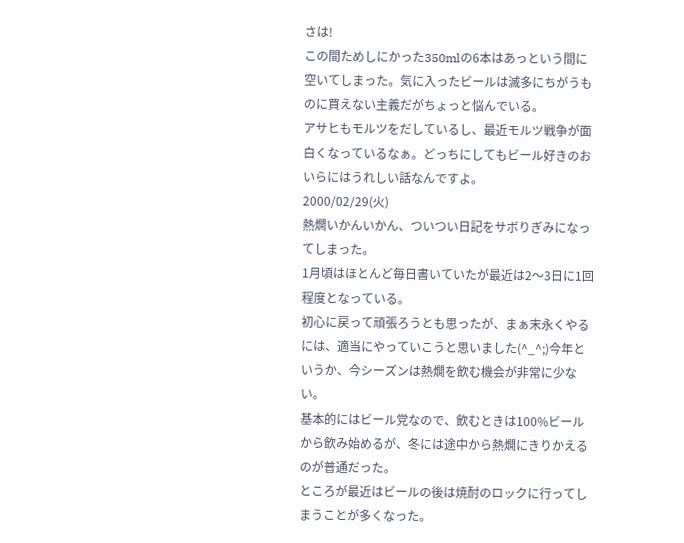さは!
この間ためしにかった350mlの6本はあっという間に空いてしまった。気に入ったビールは滅多にちがうものに買えない主義だがちょっと悩んでいる。
アサヒもモルツをだしているし、最近モルツ戦争が面白くなっているなぁ。どっちにしてもビール好きのおいらにはうれしい話なんですよ。
2000/02/29(火)
熱燗いかんいかん、ついつい日記をサボりぎみになってしまった。
1月頃はほとんど毎日書いていたが最近は2〜3日に1回程度となっている。
初心に戻って頑張ろうとも思ったが、まぁ末永くやるには、適当にやっていこうと思いました(^_^;)今年というか、今シーズンは熱燗を飲む機会が非常に少ない。
基本的にはビール党なので、飲むときは100%ビールから飲み始めるが、冬には途中から熱燗にきりかえるのが普通だった。
ところが最近はビールの後は焼酎のロックに行ってしまうことが多くなった。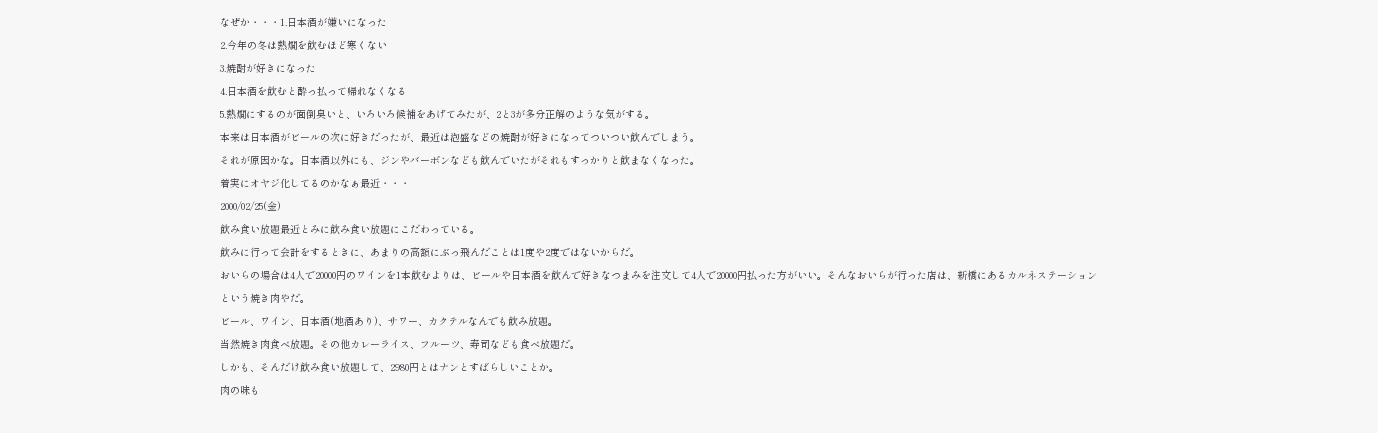なぜか・・・1.日本酒が嫌いになった
2.今年の冬は熱燗を飲むほど寒くない
3.焼酎が好きになった
4.日本酒を飲むと酔っ払って帰れなくなる
5.熱燗にするのが面倒臭いと、いろいろ候補をあげてみたが、2と3が多分正解のような気がする。
本来は日本酒がビールの次に好きだったが、最近は泡盛などの焼酎が好きになってついつい飲んでしまう。
それが原因かな。日本酒以外にも、ジンやバーボンなども飲んでいたがそれもすっかりと飲まなくなった。
着実にオヤジ化してるのかなぁ最近・・・
2000/02/25(金)
飲み食い放題最近とみに飲み食い放題にこだわっている。
飲みに行って会計をするときに、あまりの高額にぶっ飛んだことは1度や2度ではないからだ。
おいらの場合は4人で20000円のワインを1本飲むよりは、ビールや日本酒を飲んで好きなつまみを注文して4人で20000円払った方がいい。そんなおいらが行った店は、新橋にあるカルネステーションという焼き肉やだ。
ビール、ワイン、日本酒(地酒あり)、サワー、カクテルなんでも飲み放題。
当然焼き肉食べ放題。その他カレーライス、フルーツ、寿司なども食べ放題だ。
しかも、そんだけ飲み食い放題して、2980円とはナンとすばらしいことか。
肉の味も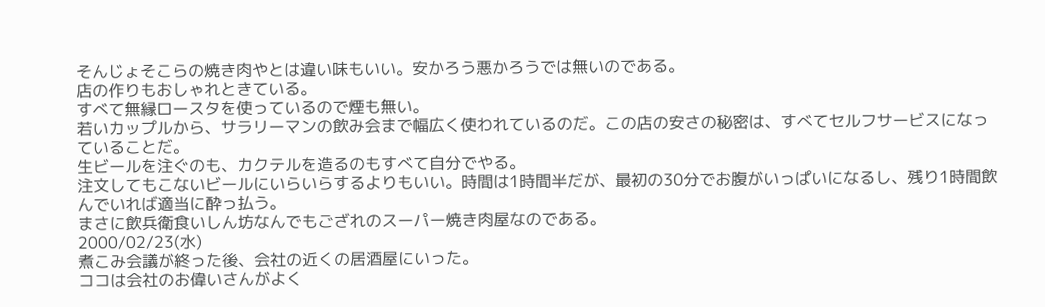そんじょそこらの焼き肉やとは違い味もいい。安かろう悪かろうでは無いのである。
店の作りもおしゃれときている。
すべて無縁ロースタを使っているので煙も無い。
若いカップルから、サラリーマンの飲み会まで幅広く使われているのだ。この店の安さの秘密は、すべてセルフサービスになっていることだ。
生ビールを注ぐのも、カクテルを造るのもすべて自分でやる。
注文してもこないビールにいらいらするよりもいい。時間は1時間半だが、最初の30分でお腹がいっぱいになるし、残り1時間飲んでいれば適当に酔っ払う。
まさに飲兵衛食いしん坊なんでもござれのスーパー焼き肉屋なのである。
2000/02/23(水)
煮こみ会議が終った後、会社の近くの居酒屋にいった。
ココは会社のお偉いさんがよく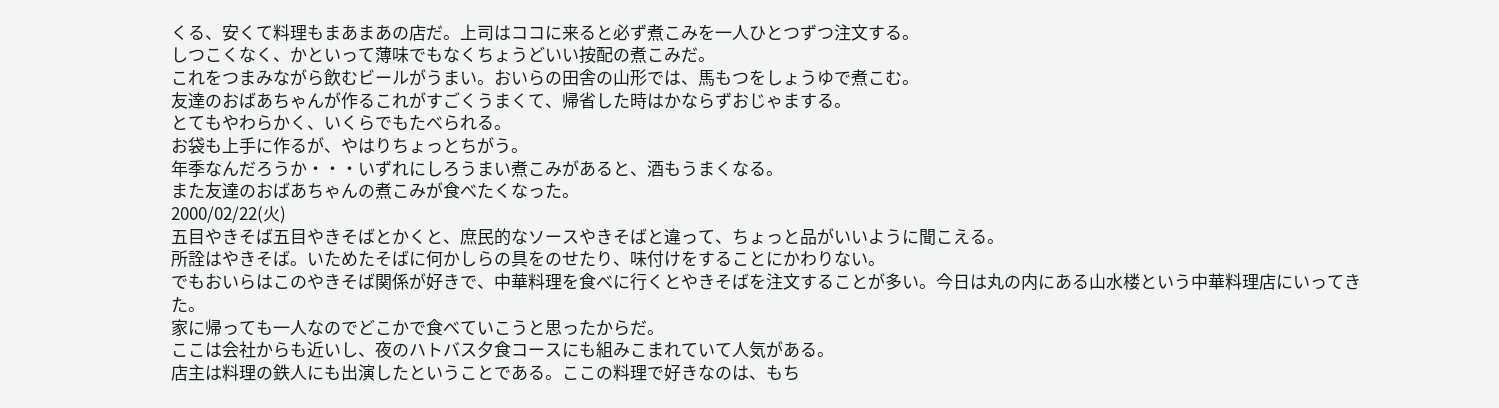くる、安くて料理もまあまあの店だ。上司はココに来ると必ず煮こみを一人ひとつずつ注文する。
しつこくなく、かといって薄味でもなくちょうどいい按配の煮こみだ。
これをつまみながら飲むビールがうまい。おいらの田舎の山形では、馬もつをしょうゆで煮こむ。
友達のおばあちゃんが作るこれがすごくうまくて、帰省した時はかならずおじゃまする。
とてもやわらかく、いくらでもたべられる。
お袋も上手に作るが、やはりちょっとちがう。
年季なんだろうか・・・いずれにしろうまい煮こみがあると、酒もうまくなる。
また友達のおばあちゃんの煮こみが食べたくなった。
2000/02/22(火)
五目やきそば五目やきそばとかくと、庶民的なソースやきそばと違って、ちょっと品がいいように聞こえる。
所詮はやきそば。いためたそばに何かしらの具をのせたり、味付けをすることにかわりない。
でもおいらはこのやきそば関係が好きで、中華料理を食べに行くとやきそばを注文することが多い。今日は丸の内にある山水楼という中華料理店にいってきた。
家に帰っても一人なのでどこかで食べていこうと思ったからだ。
ここは会社からも近いし、夜のハトバス夕食コースにも組みこまれていて人気がある。
店主は料理の鉄人にも出演したということである。ここの料理で好きなのは、もち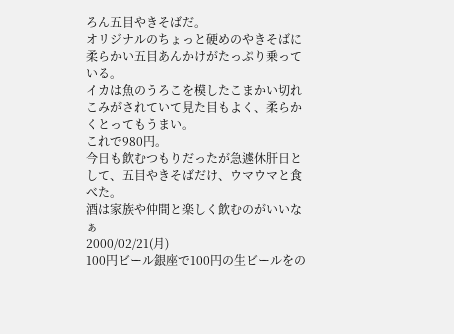ろん五目やきそばだ。
オリジナルのちょっと硬めのやきそばに柔らかい五目あんかけがたっぷり乗っている。
イカは魚のうろこを模したこまかい切れこみがされていて見た目もよく、柔らかくとってもうまい。
これで980円。
今日も飲むつもりだったが急遽休肝日として、五目やきそばだけ、ウマウマと食べた。
酒は家族や仲間と楽しく飲むのがいいなぁ
2000/02/21(月)
100円ビール銀座で100円の生ビールをの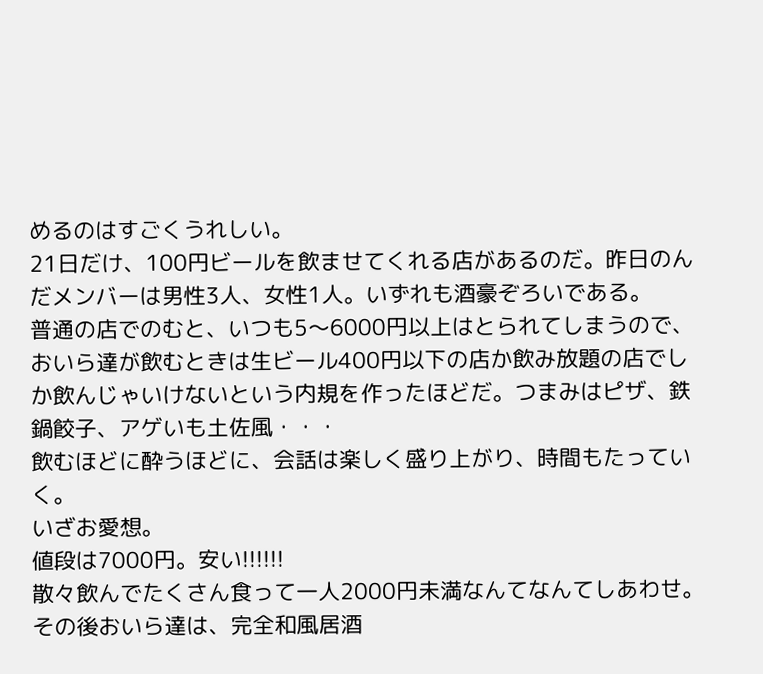めるのはすごくうれしい。
21日だけ、100円ビールを飲ませてくれる店があるのだ。昨日のんだメンバーは男性3人、女性1人。いずれも酒豪ぞろいである。
普通の店でのむと、いつも5〜6000円以上はとられてしまうので、おいら達が飲むときは生ビール400円以下の店か飲み放題の店でしか飲んじゃいけないという内規を作ったほどだ。つまみはピザ、鉄鍋餃子、アゲいも土佐風・・・
飲むほどに酔うほどに、会話は楽しく盛り上がり、時間もたっていく。
いざお愛想。
値段は7000円。安い!!!!!!
散々飲んでたくさん食って一人2000円未満なんてなんてしあわせ。その後おいら達は、完全和風居酒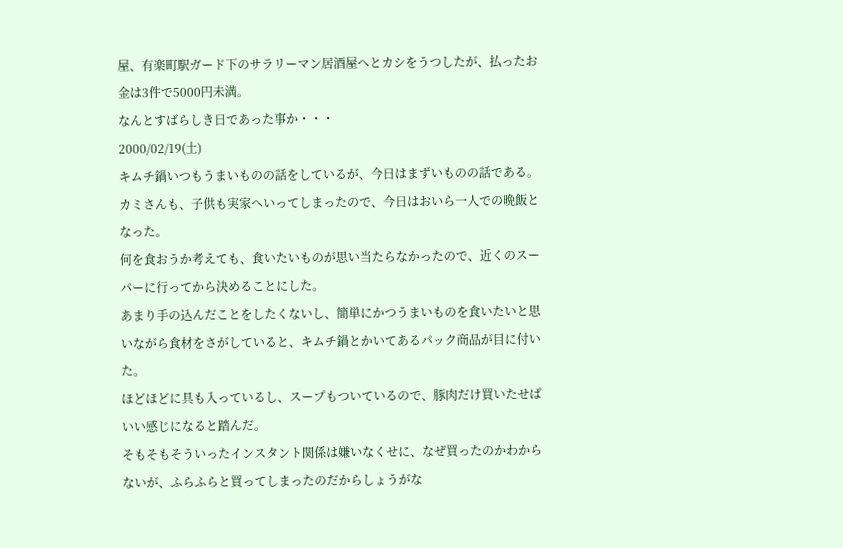屋、有楽町駅ガード下のサラリーマン居酒屋へとカシをうつしたが、払ったお金は3件で5000円未満。
なんとすばらしき日であった事か・・・
2000/02/19(土)
キムチ鍋いつもうまいものの話をしているが、今日はまずいものの話である。
カミさんも、子供も実家へいってしまったので、今日はおいら一人での晩飯となった。
何を食おうか考えても、食いたいものが思い当たらなかったので、近くのスーパーに行ってから決めることにした。
あまり手の込んだことをしたくないし、簡単にかつうまいものを食いたいと思いながら食材をさがしていると、キムチ鍋とかいてあるパック商品が目に付いた。
ほどほどに具も入っているし、スープもついているので、豚肉だけ買いたせばいい感じになると踏んだ。
そもそもそういったインスタント関係は嫌いなくせに、なぜ買ったのかわからないが、ふらふらと買ってしまったのだからしょうがな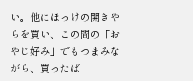い。他にほっけの開きやらを買い、この間の「おやじ好み」でもつまみながら、買ったば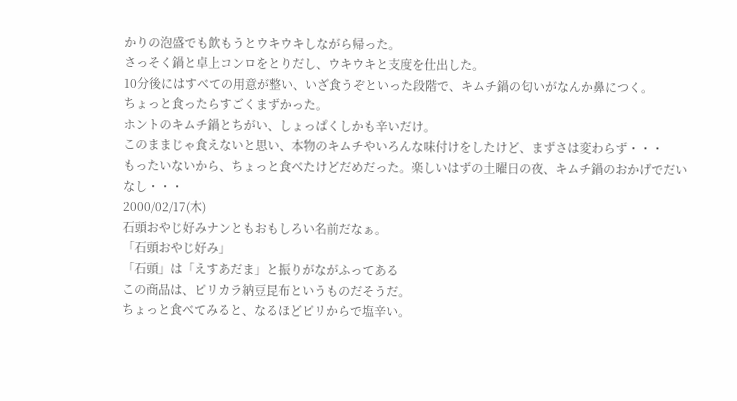かりの泡盛でも飲もうとウキウキしながら帰った。
さっそく鍋と卓上コンロをとりだし、ウキウキと支度を仕出した。
10分後にはすべての用意が整い、いざ食うぞといった段階で、キムチ鍋の匂いがなんか鼻につく。
ちょっと食ったらすごくまずかった。
ホントのキムチ鍋とちがい、しょっぱくしかも辛いだけ。
このままじゃ食えないと思い、本物のキムチやいろんな味付けをしたけど、まずさは変わらず・・・
もったいないから、ちょっと食べたけどだめだった。楽しいはずの土曜日の夜、キムチ鍋のおかげでだいなし・・・
2000/02/17(木)
石頭おやじ好みナンともおもしろい名前だなぁ。
「石頭おやじ好み」
「石頭」は「えすあだま」と振りがながふってある
この商品は、ピリカラ納豆昆布というものだそうだ。
ちょっと食べてみると、なるほどピリからで塩辛い。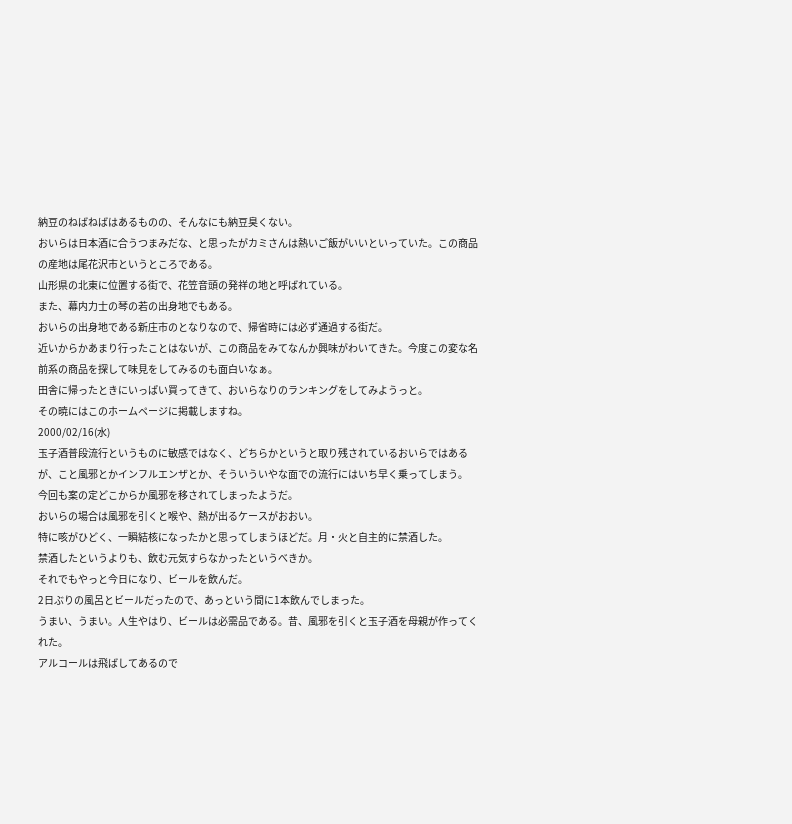納豆のねばねばはあるものの、そんなにも納豆臭くない。
おいらは日本酒に合うつまみだな、と思ったがカミさんは熱いご飯がいいといっていた。この商品の産地は尾花沢市というところである。
山形県の北東に位置する街で、花笠音頭の発祥の地と呼ばれている。
また、幕内力士の琴の若の出身地でもある。
おいらの出身地である新庄市のとなりなので、帰省時には必ず通過する街だ。
近いからかあまり行ったことはないが、この商品をみてなんか興味がわいてきた。今度この変な名前系の商品を探して味見をしてみるのも面白いなぁ。
田舎に帰ったときにいっぱい買ってきて、おいらなりのランキングをしてみようっと。
その暁にはこのホームページに掲載しますね。
2000/02/16(水)
玉子酒普段流行というものに敏感ではなく、どちらかというと取り残されているおいらではあるが、こと風邪とかインフルエンザとか、そういういやな面での流行にはいち早く乗ってしまう。
今回も案の定どこからか風邪を移されてしまったようだ。
おいらの場合は風邪を引くと喉や、熱が出るケースがおおい。
特に咳がひどく、一瞬結核になったかと思ってしまうほどだ。月・火と自主的に禁酒した。
禁酒したというよりも、飲む元気すらなかったというべきか。
それでもやっと今日になり、ビールを飲んだ。
2日ぶりの風呂とビールだったので、あっという間に1本飲んでしまった。
うまい、うまい。人生やはり、ビールは必需品である。昔、風邪を引くと玉子酒を母親が作ってくれた。
アルコールは飛ばしてあるので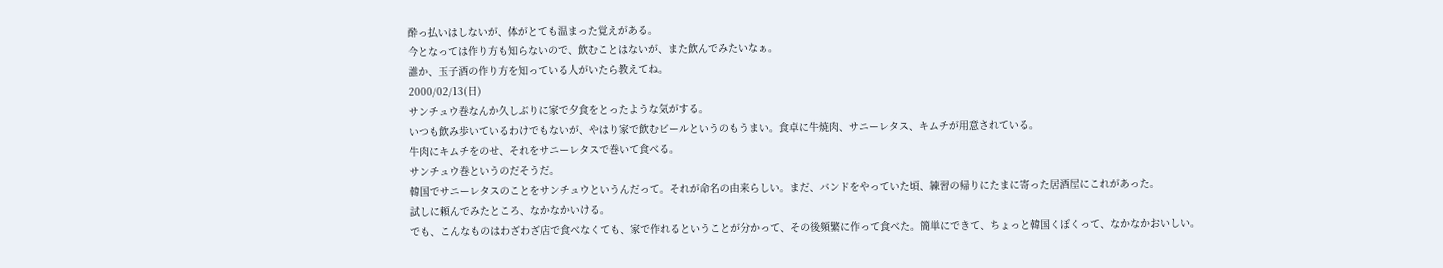酔っ払いはしないが、体がとても温まった覚えがある。
今となっては作り方も知らないので、飲むことはないが、また飲んでみたいなぁ。
誰か、玉子酒の作り方を知っている人がいたら教えてね。
2000/02/13(日)
サンチュウ巻なんか久しぶりに家で夕食をとったような気がする。
いつも飲み歩いているわけでもないが、やはり家で飲むビールというのもうまい。食卓に牛焼肉、サニーレタス、キムチが用意されている。
牛肉にキムチをのせ、それをサニーレタスで巻いて食べる。
サンチュウ巻というのだそうだ。
韓国でサニーレタスのことをサンチュウというんだって。それが命名の由来らしい。まだ、バンドをやっていた頃、練習の帰りにたまに寄った居酒屋にこれがあった。
試しに頼んでみたところ、なかなかいける。
でも、こんなものはわざわざ店で食べなくても、家で作れるということが分かって、その後頻繁に作って食べた。簡単にできて、ちょっと韓国くぽくって、なかなかおいしい。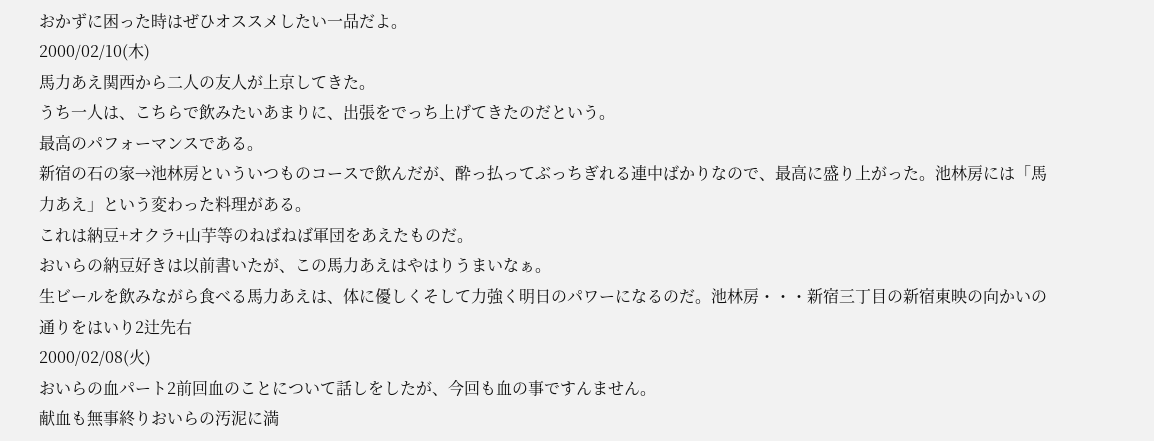おかずに困った時はぜひオススメしたい一品だよ。
2000/02/10(木)
馬力あえ関西から二人の友人が上京してきた。
うち一人は、こちらで飲みたいあまりに、出張をでっち上げてきたのだという。
最高のパフォーマンスである。
新宿の石の家→池林房といういつものコースで飲んだが、酔っ払ってぶっちぎれる連中ばかりなので、最高に盛り上がった。池林房には「馬力あえ」という変わった料理がある。
これは納豆+オクラ+山芋等のねばねば軍団をあえたものだ。
おいらの納豆好きは以前書いたが、この馬力あえはやはりうまいなぁ。
生ビールを飲みながら食べる馬力あえは、体に優しくそして力強く明日のパワーになるのだ。池林房・・・新宿三丁目の新宿東映の向かいの通りをはいり2辻先右
2000/02/08(火)
おいらの血パート2前回血のことについて話しをしたが、今回も血の事ですんません。
献血も無事終りおいらの汚泥に満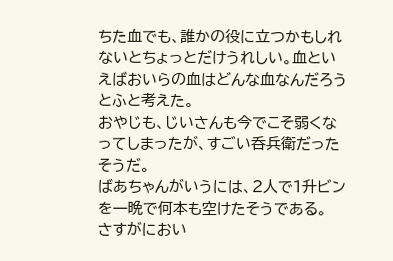ちた血でも、誰かの役に立つかもしれないとちょっとだけうれしい。血といえばおいらの血はどんな血なんだろうとふと考えた。
おやじも、じいさんも今でこそ弱くなってしまったが、すごい呑兵衛だったそうだ。
ばあちゃんがいうには、2人で1升ビンを一晩で何本も空けたそうである。
さすがにおい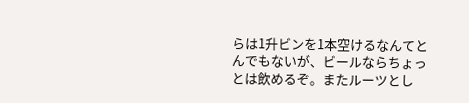らは1升ビンを1本空けるなんてとんでもないが、ビールならちょっとは飲めるぞ。またルーツとし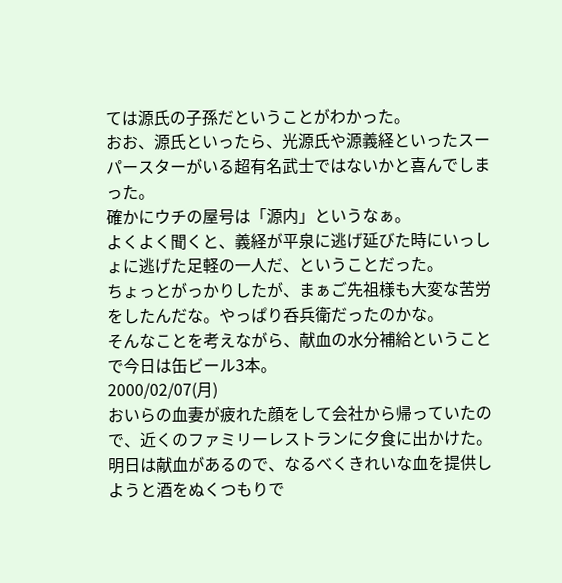ては源氏の子孫だということがわかった。
おお、源氏といったら、光源氏や源義経といったスーパースターがいる超有名武士ではないかと喜んでしまった。
確かにウチの屋号は「源内」というなぁ。
よくよく聞くと、義経が平泉に逃げ延びた時にいっしょに逃げた足軽の一人だ、ということだった。
ちょっとがっかりしたが、まぁご先祖様も大変な苦労をしたんだな。やっぱり呑兵衛だったのかな。
そんなことを考えながら、献血の水分補給ということで今日は缶ビール3本。
2000/02/07(月)
おいらの血妻が疲れた顔をして会社から帰っていたので、近くのファミリーレストランに夕食に出かけた。
明日は献血があるので、なるべくきれいな血を提供しようと酒をぬくつもりで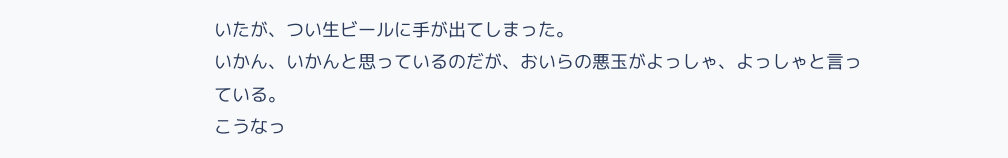いたが、つい生ビールに手が出てしまった。
いかん、いかんと思っているのだが、おいらの悪玉がよっしゃ、よっしゃと言っている。
こうなっ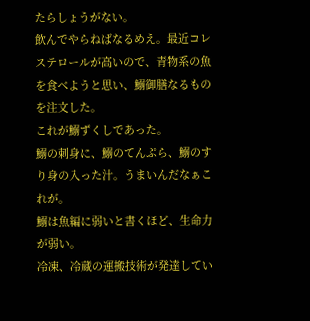たらしょうがない。
飲んでやらねばなるめえ。最近コレステロールが高いので、青物系の魚を食べようと思い、鰯御膳なるものを注文した。
これが鰯ずくしであった。
鰯の刺身に、鰯のてんぷら、鰯のすり身の入った汁。うまいんだなぁこれが。
鰯は魚編に弱いと書くほど、生命力が弱い。
冷凍、冷蔵の運搬技術が発達してい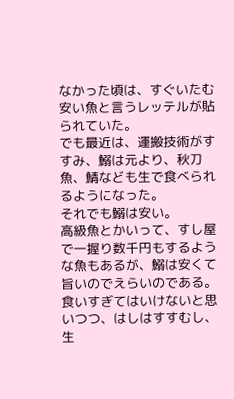なかった頃は、すぐいたむ安い魚と言うレッテルが貼られていた。
でも最近は、運搬技術がすすみ、鰯は元より、秋刀魚、鯖なども生で食べられるようになった。
それでも鰯は安い。
高級魚とかいって、すし屋で一握り数千円もするような魚もあるが、鰯は安くて旨いのでえらいのである。食いすぎてはいけないと思いつつ、はしはすすむし、生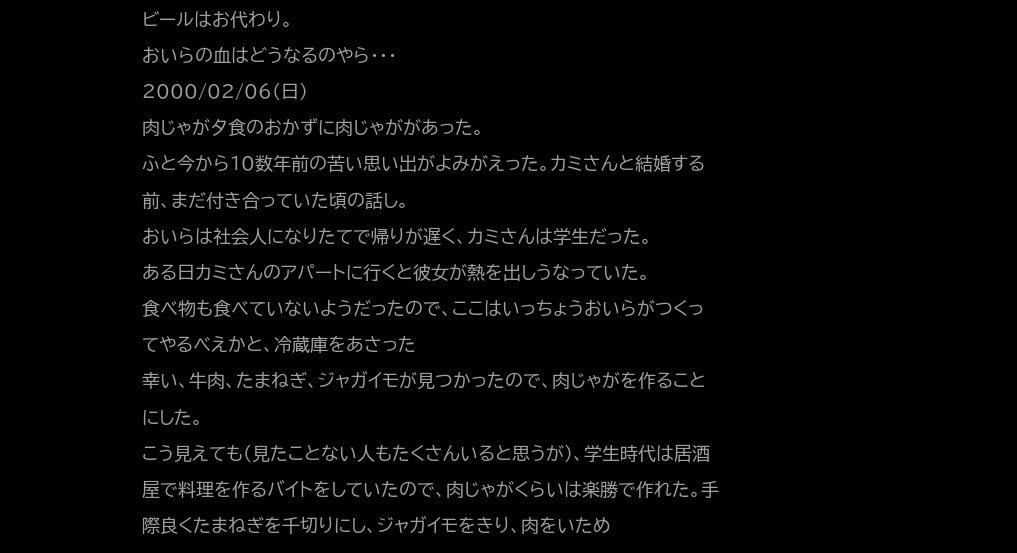ビールはお代わり。
おいらの血はどうなるのやら・・・
2000/02/06(日)
肉じゃが夕食のおかずに肉じゃががあった。
ふと今から10数年前の苦い思い出がよみがえった。カミさんと結婚する前、まだ付き合っていた頃の話し。
おいらは社会人になりたてで帰りが遅く、カミさんは学生だった。
ある日カミさんのアパートに行くと彼女が熱を出しうなっていた。
食べ物も食べていないようだったので、ここはいっちょうおいらがつくってやるべえかと、冷蔵庫をあさった
幸い、牛肉、たまねぎ、ジャガイモが見つかったので、肉じゃがを作ることにした。
こう見えても(見たことない人もたくさんいると思うが)、学生時代は居酒屋で料理を作るバイトをしていたので、肉じゃがくらいは楽勝で作れた。手際良くたまねぎを千切りにし、ジャガイモをきり、肉をいため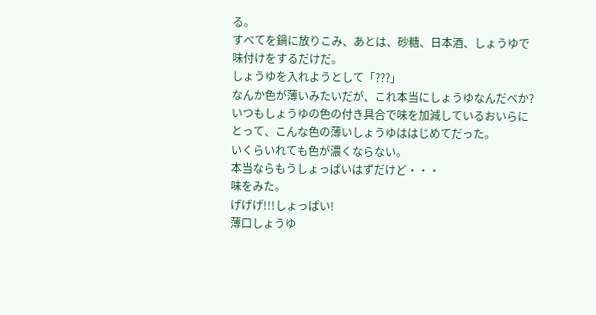る。
すべてを鍋に放りこみ、あとは、砂糖、日本酒、しょうゆで味付けをするだけだ。
しょうゆを入れようとして「???」
なんか色が薄いみたいだが、これ本当にしょうゆなんだべか?
いつもしょうゆの色の付き具合で味を加減しているおいらにとって、こんな色の薄いしょうゆははじめてだった。
いくらいれても色が濃くならない。
本当ならもうしょっぱいはずだけど・・・
味をみた。
げげげ!!!しょっぱい!
薄口しょうゆ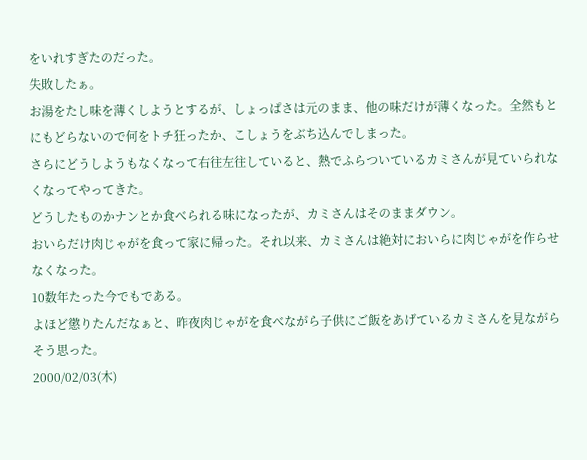をいれすぎたのだった。
失敗したぁ。
お湯をたし味を薄くしようとするが、しょっぱさは元のまま、他の味だけが薄くなった。全然もとにもどらないので何をトチ狂ったか、こしょうをぶち込んでしまった。
さらにどうしようもなくなって右往左往していると、熱でふらついているカミさんが見ていられなくなってやってきた。
どうしたものかナンとか食べられる味になったが、カミさんはそのままダウン。
おいらだけ肉じゃがを食って家に帰った。それ以来、カミさんは絶対においらに肉じゃがを作らせなくなった。
10数年たった今でもである。
よほど懲りたんだなぁと、昨夜肉じゃがを食べながら子供にご飯をあげているカミさんを見ながらそう思った。
2000/02/03(木)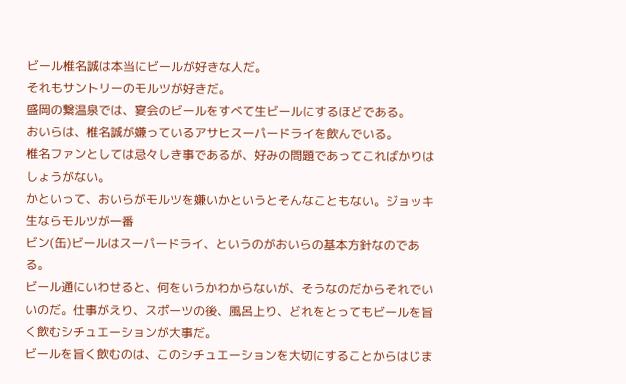ビール椎名誠は本当にビールが好きな人だ。
それもサントリーのモルツが好きだ。
盛岡の繋温泉では、宴会のビールをすべて生ビールにするほどである。
おいらは、椎名誠が嫌っているアサヒスーパードライを飲んでいる。
椎名ファンとしては忌々しき事であるが、好みの問題であってこればかりはしょうがない。
かといって、おいらがモルツを嫌いかというとそんなこともない。ジョッキ生ならモルツが一番
ビン(缶)ビールはスーパードライ、というのがおいらの基本方針なのである。
ビール通にいわせると、何をいうかわからないが、そうなのだからそれでいいのだ。仕事がえり、スポーツの後、風呂上り、どれをとってもビールを旨く飲むシチュエーションが大事だ。
ビールを旨く飲むのは、このシチュエーションを大切にすることからはじま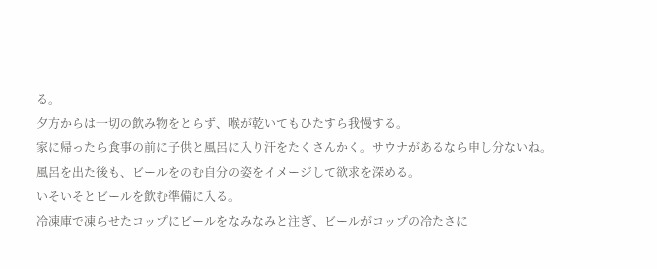る。
夕方からは一切の飲み物をとらず、喉が乾いてもひたすら我慢する。
家に帰ったら食事の前に子供と風呂に入り汗をたくさんかく。サウナがあるなら申し分ないね。
風呂を出た後も、ビールをのむ自分の姿をイメージして欲求を深める。
いそいそとビールを飲む準備に入る。
冷凍庫で凍らせたコップにビールをなみなみと注ぎ、ビールがコップの冷たさに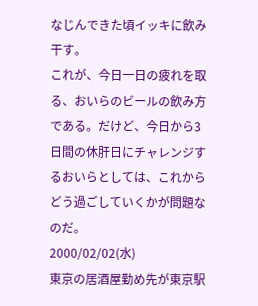なじんできた頃イッキに飲み干す。
これが、今日一日の疲れを取る、おいらのビールの飲み方である。だけど、今日から3日間の休肝日にチャレンジするおいらとしては、これからどう過ごしていくかが問題なのだ。
2000/02/02(水)
東京の居酒屋勤め先が東京駅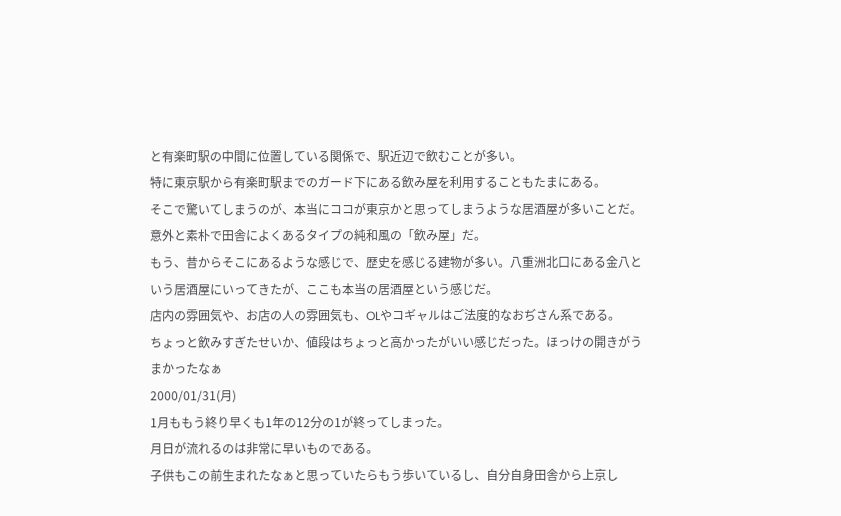と有楽町駅の中間に位置している関係で、駅近辺で飲むことが多い。
特に東京駅から有楽町駅までのガード下にある飲み屋を利用することもたまにある。
そこで驚いてしまうのが、本当にココが東京かと思ってしまうような居酒屋が多いことだ。
意外と素朴で田舎によくあるタイプの純和風の「飲み屋」だ。
もう、昔からそこにあるような感じで、歴史を感じる建物が多い。八重洲北口にある金八という居酒屋にいってきたが、ここも本当の居酒屋という感じだ。
店内の雰囲気や、お店の人の雰囲気も、OLやコギャルはご法度的なおぢさん系である。
ちょっと飲みすぎたせいか、値段はちょっと高かったがいい感じだった。ほっけの開きがうまかったなぁ
2000/01/31(月)
1月ももう終り早くも1年の12分の1が終ってしまった。
月日が流れるのは非常に早いものである。
子供もこの前生まれたなぁと思っていたらもう歩いているし、自分自身田舎から上京し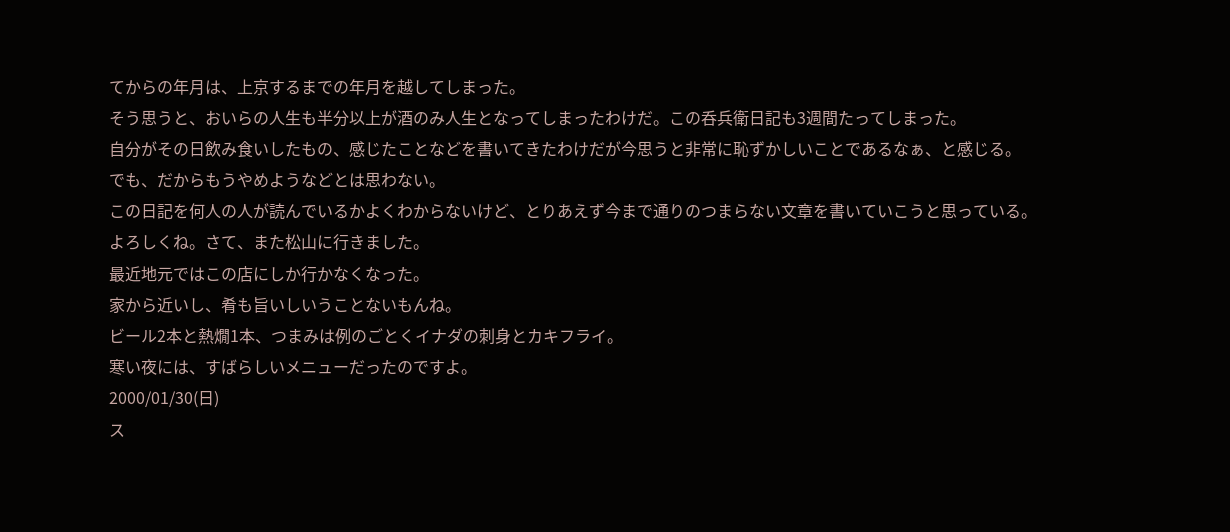てからの年月は、上京するまでの年月を越してしまった。
そう思うと、おいらの人生も半分以上が酒のみ人生となってしまったわけだ。この呑兵衛日記も3週間たってしまった。
自分がその日飲み食いしたもの、感じたことなどを書いてきたわけだが今思うと非常に恥ずかしいことであるなぁ、と感じる。
でも、だからもうやめようなどとは思わない。
この日記を何人の人が読んでいるかよくわからないけど、とりあえず今まで通りのつまらない文章を書いていこうと思っている。
よろしくね。さて、また松山に行きました。
最近地元ではこの店にしか行かなくなった。
家から近いし、肴も旨いしいうことないもんね。
ビール2本と熱燗1本、つまみは例のごとくイナダの刺身とカキフライ。
寒い夜には、すばらしいメニューだったのですよ。
2000/01/30(日)
ス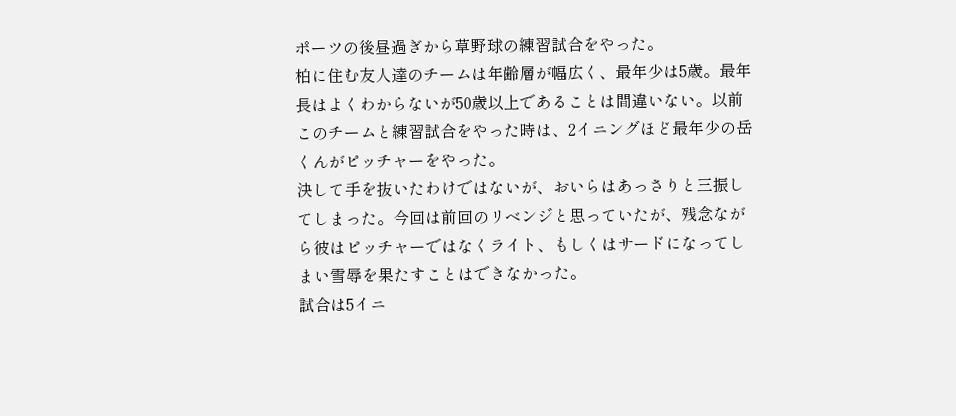ポーツの後昼過ぎから草野球の練習試合をやった。
柏に住む友人達のチームは年齢層が幅広く、最年少は5歳。最年長はよくわからないが50歳以上であることは間違いない。以前このチームと練習試合をやった時は、2イニングほど最年少の岳くんがピッチャーをやった。
決して手を抜いたわけではないが、おいらはあっさりと三振してしまった。今回は前回のリベンジと思っていたが、残念ながら彼はピッチャーではなくライト、もしくはサードになってしまい雪辱を果たすことはできなかった。
試合は5イニ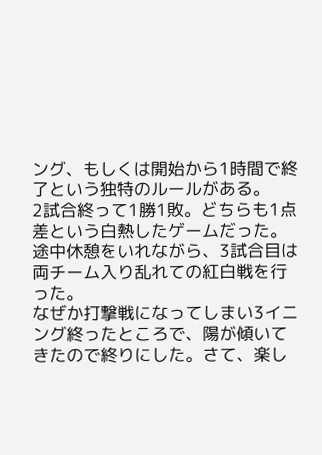ング、もしくは開始から1時間で終了という独特のルールがある。
2試合終って1勝1敗。どちらも1点差という白熱したゲームだった。
途中休憩をいれながら、3試合目は両チーム入り乱れての紅白戦を行った。
なぜか打撃戦になってしまい3イニング終ったところで、陽が傾いてきたので終りにした。さて、楽し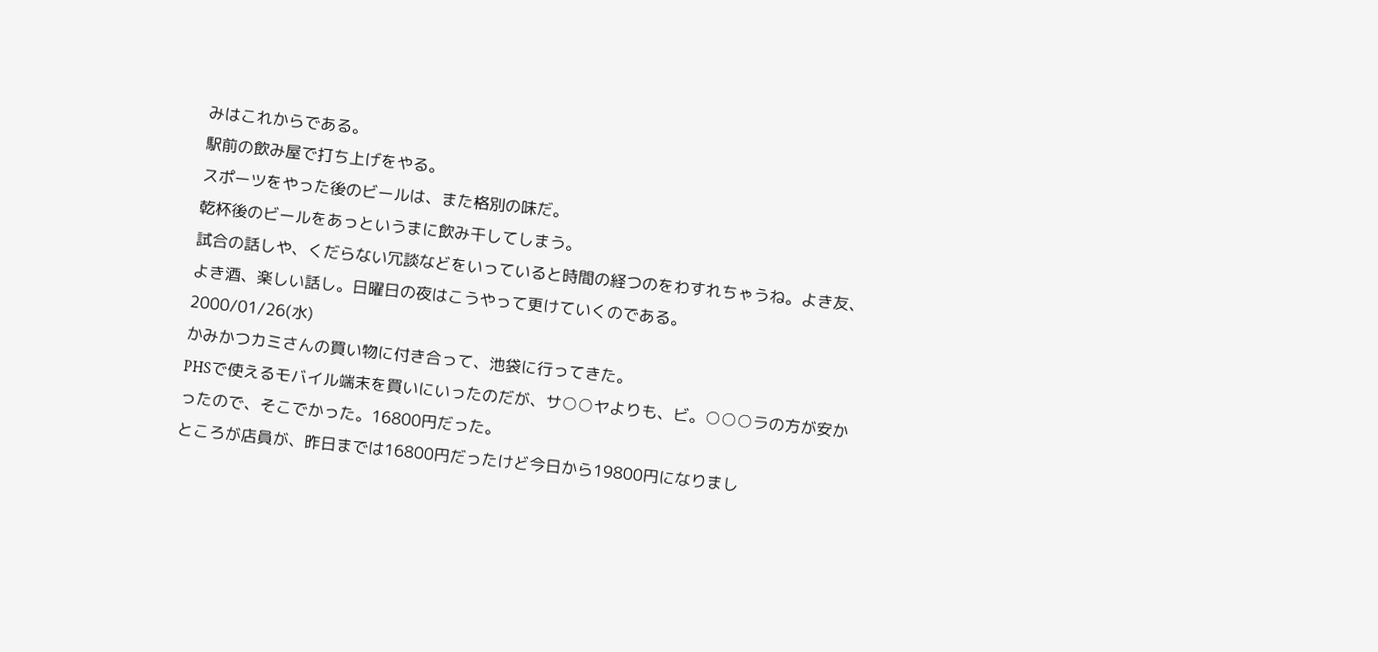みはこれからである。
駅前の飲み屋で打ち上げをやる。
スポーツをやった後のビールは、また格別の味だ。
乾杯後のビールをあっというまに飲み干してしまう。
試合の話しや、くだらない冗談などをいっていると時間の経つのをわすれちゃうね。よき友、よき酒、楽しい話し。日曜日の夜はこうやって更けていくのである。
2000/01/26(水)
かみかつカミさんの買い物に付き合って、池袋に行ってきた。
PHSで使えるモバイル端末を買いにいったのだが、サ○○ヤよりも、ビ。○○○ラの方が安かったので、そこでかった。16800円だった。
ところが店員が、昨日までは16800円だったけど今日から19800円になりまし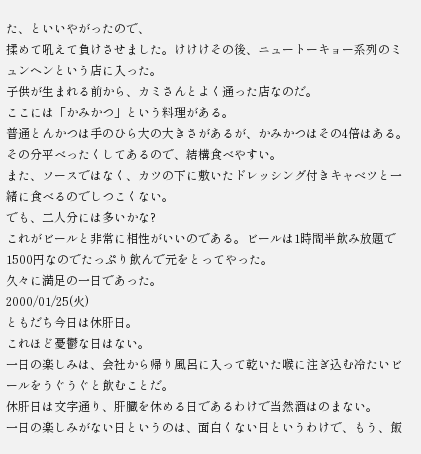た、といいやがったので、
揉めて吼えて負けさせました。けけけその後、ニュートーキョー系列のミュンヘンという店に入った。
子供が生まれる前から、カミさんとよく通った店なのだ。
ここには「かみかつ」という料理がある。
普通とんかつは手のひら大の大きさがあるが、かみかつはその4倍はある。
その分平べったくしてあるので、結構食べやすい。
また、ソースではなく、カツの下に敷いたドレッシング付きキャベツと一緒に食べるのでしつこくない。
でも、二人分には多いかな?
これがビールと非常に相性がいいのである。ビールは1時間半飲み放題で1500円なのでたっぷり飲んで元をとってやった。
久々に満足の一日であった。
2000/01/25(火)
ともだち今日は休肝日。
これほど憂鬱な日はない。
一日の楽しみは、会社から帰り風呂に入って乾いた喉に注ぎ込む冷たいビールをうぐうぐと飲むことだ。
休肝日は文字通り、肝臓を休める日であるわけで当然酒はのまない。
一日の楽しみがない日というのは、面白くない日というわけで、もう、飯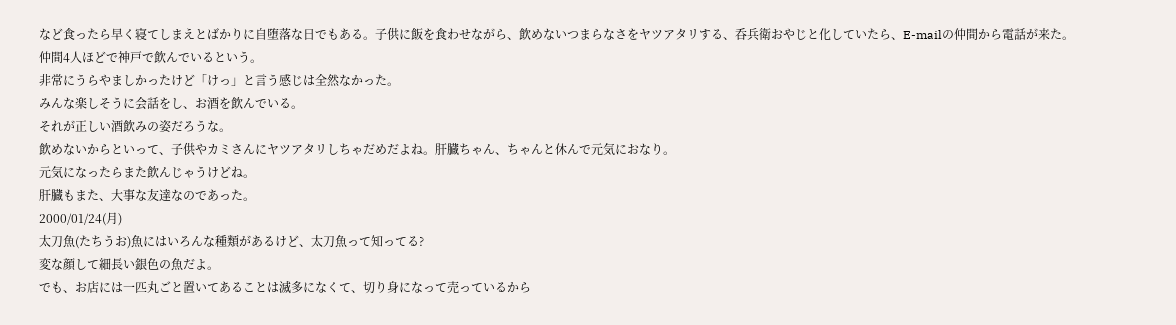など食ったら早く寝てしまえとばかりに自堕落な日でもある。子供に飯を食わせながら、飲めないつまらなさをヤツアタリする、呑兵衛おやじと化していたら、E-mailの仲間から電話が来た。
仲間4人ほどで神戸で飲んでいるという。
非常にうらやましかったけど「けっ」と言う感じは全然なかった。
みんな楽しそうに会話をし、お酒を飲んでいる。
それが正しい酒飲みの姿だろうな。
飲めないからといって、子供やカミさんにヤツアタリしちゃだめだよね。肝臓ちゃん、ちゃんと休んで元気におなり。
元気になったらまた飲んじゃうけどね。
肝臓もまた、大事な友達なのであった。
2000/01/24(月)
太刀魚(たちうお)魚にはいろんな種類があるけど、太刀魚って知ってる?
変な顔して細長い銀色の魚だよ。
でも、お店には一匹丸ごと置いてあることは滅多になくて、切り身になって売っているから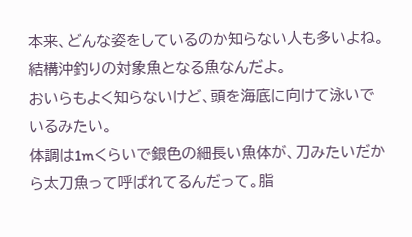本来、どんな姿をしているのか知らない人も多いよね。結構沖釣りの対象魚となる魚なんだよ。
おいらもよく知らないけど、頭を海底に向けて泳いでいるみたい。
体調は1mくらいで銀色の細長い魚体が、刀みたいだから太刀魚って呼ばれてるんだって。脂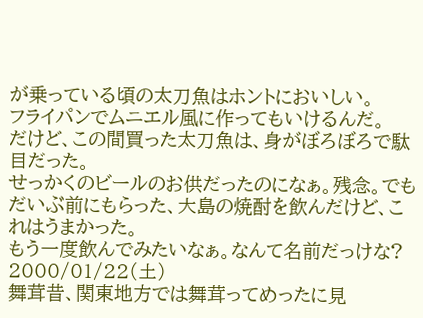が乗っている頃の太刀魚はホントにおいしい。
フライパンでムニエル風に作ってもいけるんだ。
だけど、この間買った太刀魚は、身がぼろぼろで駄目だった。
せっかくのビールのお供だったのになぁ。残念。でもだいぶ前にもらった、大島の焼酎を飲んだけど、これはうまかった。
もう一度飲んでみたいなぁ。なんて名前だっけな?
2000/01/22(土)
舞茸昔、関東地方では舞茸ってめったに見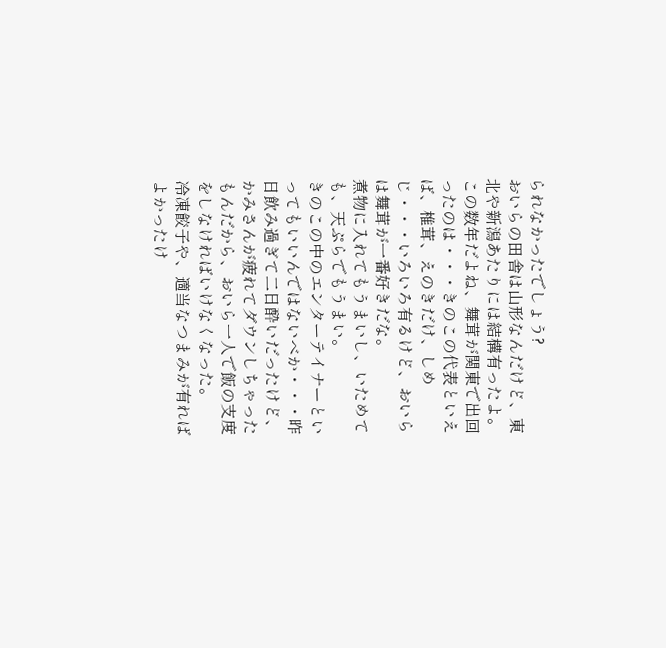られなかったでしょう?
おいらの田舎は山形なんだけど、東北や新潟あたりには結構有ったよ。
この数年だよね、舞茸が関東で出回ったのは・・・きのこの代表といえば、椎茸、えのきだけ、しめじ・・・いろいろ有るけど、おいらは舞茸が一番好きだな。
煮物に入れてもうまいし、いためても、天ぷらでもうまい。
きのこの中のエンターテイナーといってもいいんではないべか・・・昨日飲み過ぎて二日酔いだったけど、かみさんが疲れてダウンしちゃったもんだから、おいら一人で飯の支度をしなければいけなくなった。
冷凍餃子や、適当なつまみが有ればよかったけ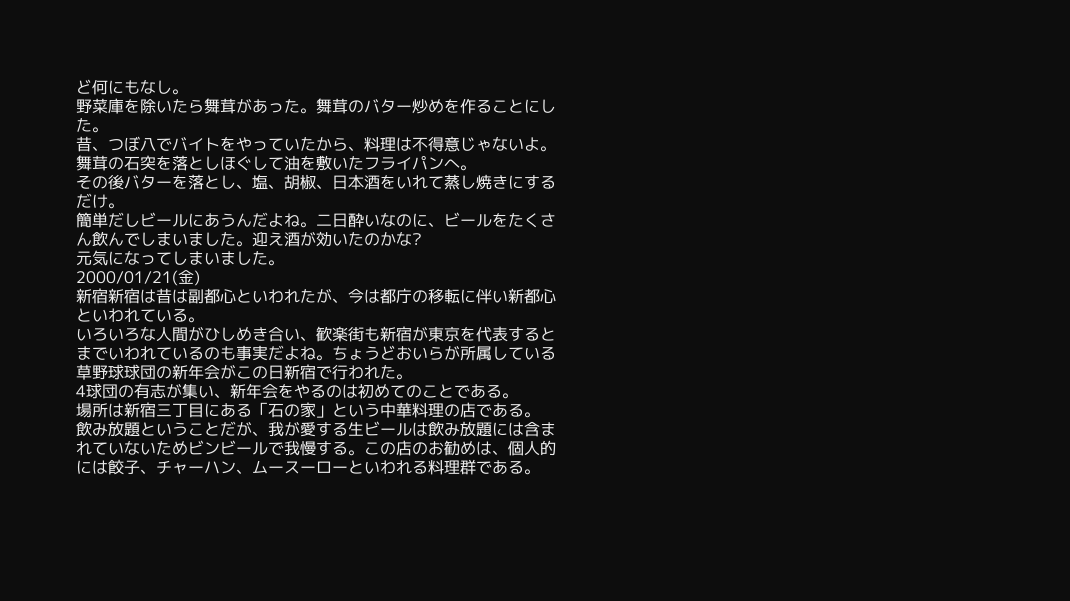ど何にもなし。
野菜庫を除いたら舞茸があった。舞茸のバター炒めを作ることにした。
昔、つぼ八でバイトをやっていたから、料理は不得意じゃないよ。
舞茸の石突を落としほぐして油を敷いたフライパンへ。
その後バターを落とし、塩、胡椒、日本酒をいれて蒸し焼きにするだけ。
簡単だしビールにあうんだよね。二日酔いなのに、ビールをたくさん飲んでしまいました。迎え酒が効いたのかな?
元気になってしまいました。
2000/01/21(金)
新宿新宿は昔は副都心といわれたが、今は都庁の移転に伴い新都心といわれている。
いろいろな人間がひしめき合い、歓楽街も新宿が東京を代表するとまでいわれているのも事実だよね。ちょうどおいらが所属している草野球球団の新年会がこの日新宿で行われた。
4球団の有志が集い、新年会をやるのは初めてのことである。
場所は新宿三丁目にある「石の家」という中華料理の店である。
飲み放題ということだが、我が愛する生ビールは飲み放題には含まれていないためビンビールで我慢する。この店のお勧めは、個人的には餃子、チャーハン、ムースーローといわれる料理群である。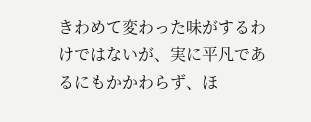きわめて変わった味がするわけではないが、実に平凡であるにもかかわらず、ほ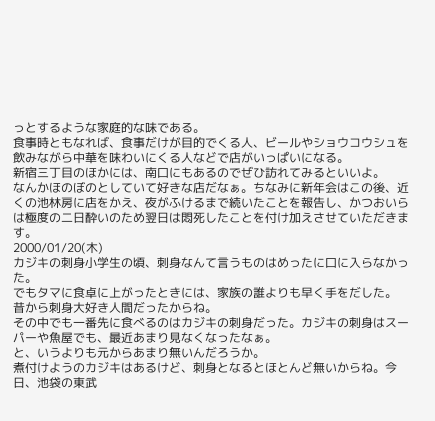っとするような家庭的な味である。
食事時ともなれば、食事だけが目的でくる人、ビールやショウコウシュを飲みながら中華を味わいにくる人などで店がいっぱいになる。
新宿三丁目のほかには、南口にもあるのでぜひ訪れてみるといいよ。
なんかほのぼのとしていて好きな店だなぁ。ちなみに新年会はこの後、近くの池林房に店をかえ、夜がふけるまで続いたことを報告し、かつおいらは極度の二日酔いのため翌日は悶死したことを付け加えさせていただきます。
2000/01/20(木)
カジキの刺身小学生の頃、刺身なんて言うものはめったに口に入らなかった。
でもタマに食卓に上がったときには、家族の誰よりも早く手をだした。
昔から刺身大好き人間だったからね。
その中でも一番先に食べるのはカジキの刺身だった。カジキの刺身はスーパーや魚屋でも、最近あまり見なくなったなぁ。
と、いうよりも元からあまり無いんだろうか。
煮付けようのカジキはあるけど、刺身となるとほとんど無いからね。今日、池袋の東武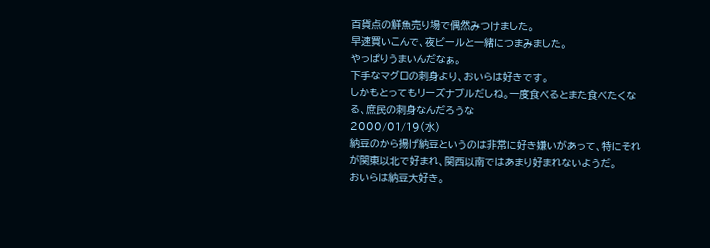百貨点の鮮魚売り場で偶然みつけました。
早速買いこんで、夜ビールと一緒につまみました。
やっぱりうまいんだなぁ。
下手なマグロの刺身より、おいらは好きです。
しかもとってもリーズナブルだしね。一度食べるとまた食べたくなる、庶民の刺身なんだろうな
2000/01/19(水)
納豆のから揚げ納豆というのは非常に好き嫌いがあって、特にそれが関東以北で好まれ、関西以南ではあまり好まれないようだ。
おいらは納豆大好き。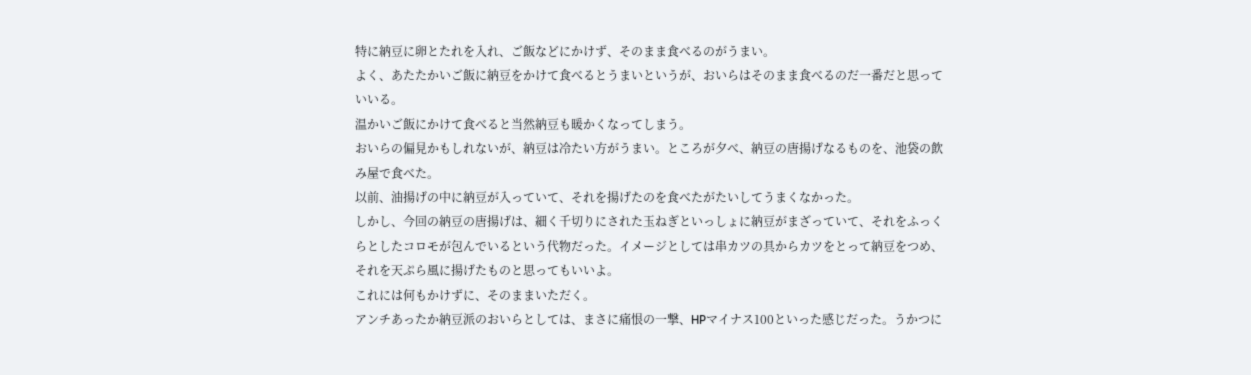特に納豆に卵とたれを入れ、ご飯などにかけず、そのまま食べるのがうまい。
よく、あたたかいご飯に納豆をかけて食べるとうまいというが、おいらはそのまま食べるのだ一番だと思っていいる。
温かいご飯にかけて食べると当然納豆も暖かくなってしまう。
おいらの偏見かもしれないが、納豆は冷たい方がうまい。ところが夕べ、納豆の唐揚げなるものを、池袋の飲み屋で食べた。
以前、油揚げの中に納豆が入っていて、それを揚げたのを食べたがたいしてうまくなかった。
しかし、今回の納豆の唐揚げは、細く千切りにされた玉ねぎといっしょに納豆がまざっていて、それをふっくらとしたコロモが包んでいるという代物だった。イメージとしては串カツの具からカツをとって納豆をつめ、それを天ぷら風に揚げたものと思ってもいいよ。
これには何もかけずに、そのままいただく。
アンチあったか納豆派のおいらとしては、まさに痛恨の一撃、HPマイナス100といった感じだった。うかつに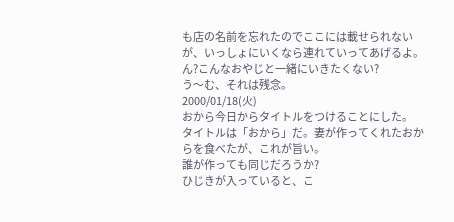も店の名前を忘れたのでここには載せられないが、いっしょにいくなら連れていってあげるよ。
ん?こんなおやじと一緒にいきたくない?
う〜む、それは残念。
2000/01/18(火)
おから今日からタイトルをつけることにした。
タイトルは「おから」だ。妻が作ってくれたおからを食べたが、これが旨い。
誰が作っても同じだろうか?
ひじきが入っていると、こ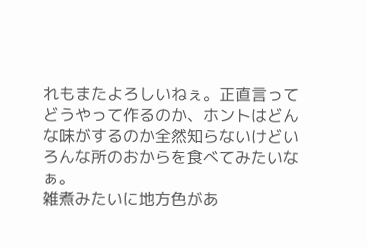れもまたよろしいねぇ。正直言ってどうやって作るのか、ホントはどんな味がするのか全然知らないけどいろんな所のおからを食べてみたいなぁ。
雑煮みたいに地方色があ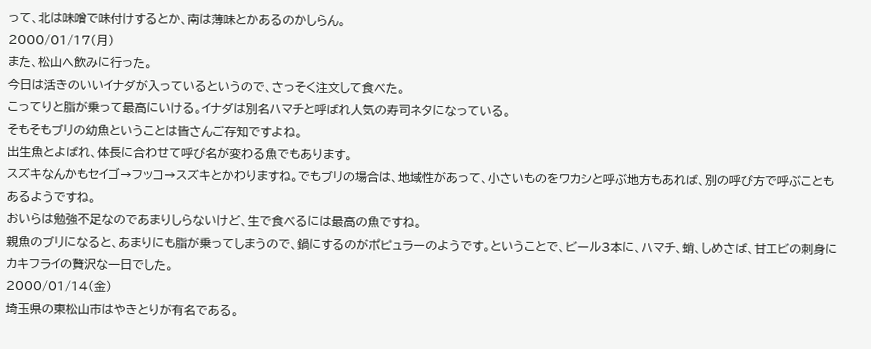って、北は味噌で味付けするとか、南は薄味とかあるのかしらん。
2000/01/17(月)
また、松山へ飲みに行った。
今日は活きのいいイナダが入っているというので、さっそく注文して食べた。
こってりと脂が乗って最高にいける。イナダは別名ハマチと呼ばれ人気の寿司ネタになっている。
そもそもブリの幼魚ということは皆さんご存知ですよね。
出生魚とよばれ、体長に合わせて呼び名が変わる魚でもあります。
スズキなんかもセイゴ→フッコ→スズキとかわりますね。でもブリの場合は、地域性があって、小さいものをワカシと呼ぶ地方もあれば、別の呼び方で呼ぶこともあるようですね。
おいらは勉強不足なのであまりしらないけど、生で食べるには最高の魚ですね。
親魚のブリになると、あまりにも脂が乗ってしまうので、鍋にするのがポピュラーのようです。ということで、ビール3本に、ハマチ、蛸、しめさば、甘エビの刺身にカキフライの贅沢な一日でした。
2000/01/14(金)
埼玉県の東松山市はやきとりが有名である。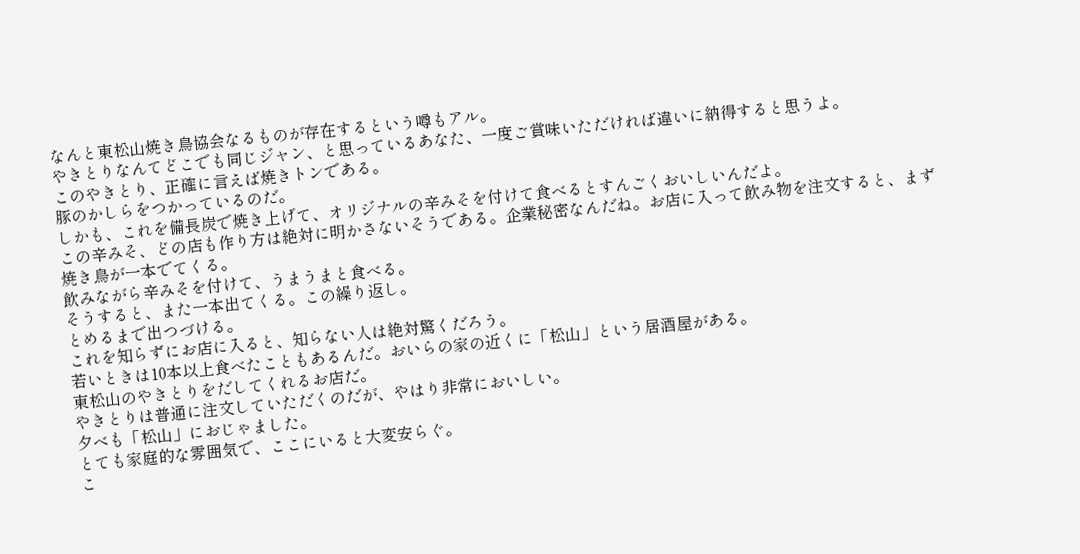なんと東松山焼き鳥協会なるものが存在するという噂もアル。
やきとりなんてどこでも同じジャン、と思っているあなた、一度ご賞味いただければ違いに納得すると思うよ。
このやきとり、正確に言えば焼きトンである。
豚のかしらをつかっているのだ。
しかも、これを備長炭で焼き上げて、オリジナルの辛みそを付けて食べるとすんごくおいしいんだよ。
この辛みそ、どの店も作り方は絶対に明かさないそうである。企業秘密なんだね。お店に入って飲み物を注文すると、まず焼き鳥が一本でてくる。
飲みながら辛みそを付けて、うまうまと食べる。
そうすると、また一本出てくる。この繰り返し。
とめるまで出つづける。
これを知らずにお店に入ると、知らない人は絶対驚くだろう。
若いときは10本以上食べたこともあるんだ。おいらの家の近くに「松山」という居酒屋がある。
東松山のやきとりをだしてくれるお店だ。
やきとりは普通に注文していただくのだが、やはり非常においしい。
夕べも「松山」におじゃました。
とても家庭的な雰囲気で、ここにいると大変安らぐ。
こ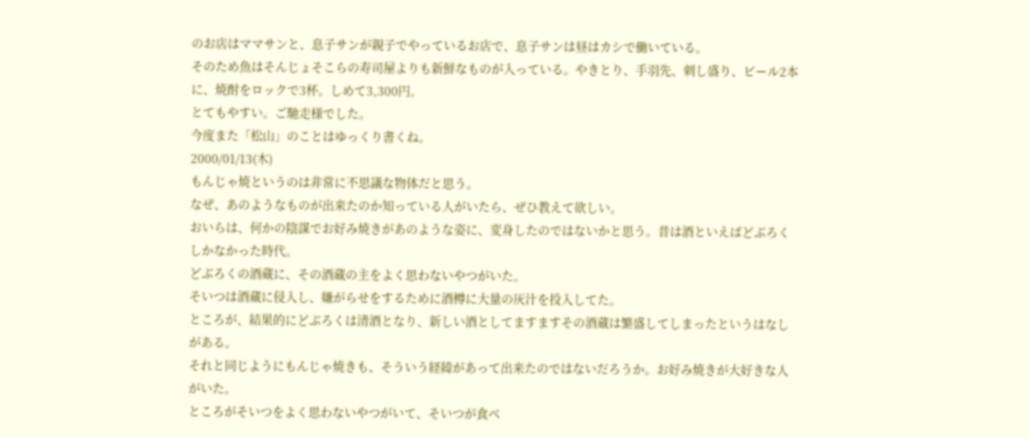のお店はママサンと、息子サンが親子でやっているお店で、息子サンは昼はカシで働いている。
そのため魚はそんじょそこらの寿司屋よりも新鮮なものが入っている。やきとり、手羽先、刺し盛り、ビール2本に、焼酎をロックで3杯。しめて3,300円。
とてもやすい。ご馳走様でした。
今度また「松山」のことはゆっくり書くね。
2000/01/13(木)
もんじゃ焼というのは非常に不思議な物体だと思う。
なぜ、あのようなものが出来たのか知っている人がいたら、ぜひ教えて欲しい。
おいらは、何かの陰謀でお好み焼きがあのような姿に、変身したのではないかと思う。昔は酒といえばどぶろくしかなかった時代。
どぶろくの酒蔵に、その酒蔵の主をよく思わないやつがいた。
そいつは酒蔵に侵入し、嫌がらせをするために酒樽に大量の灰汁を投入してた。
ところが、結果的にどぶろくは清酒となり、新しい酒としてますますその酒蔵は繁盛してしまったというはなしがある。
それと同じようにもんじゃ焼きも、そういう経緯があって出来たのではないだろうか。お好み焼きが大好きな人がいた。
ところがそいつをよく思わないやつがいて、そいつが食べ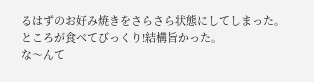るはずのお好み焼きをさらさら状態にしてしまった。
ところが食べてびっくり!結構旨かった。
な〜んて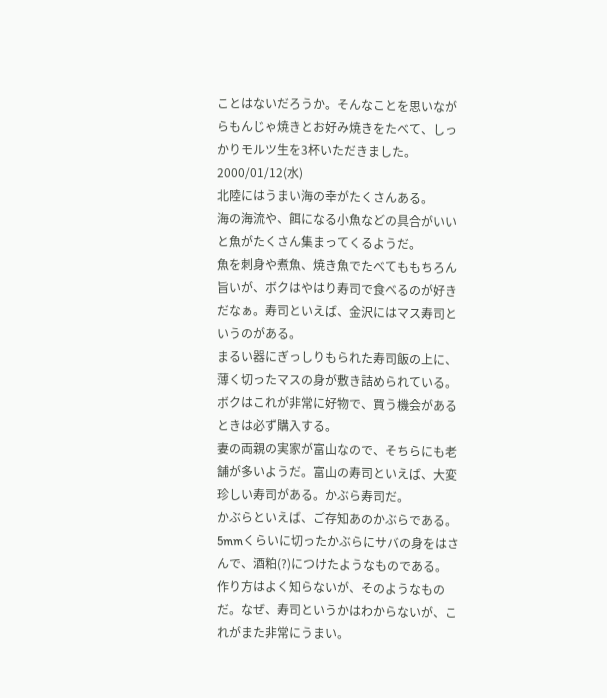ことはないだろうか。そんなことを思いながらもんじゃ焼きとお好み焼きをたべて、しっかりモルツ生を3杯いただきました。
2000/01/12(水)
北陸にはうまい海の幸がたくさんある。
海の海流や、餌になる小魚などの具合がいいと魚がたくさん集まってくるようだ。
魚を刺身や煮魚、焼き魚でたべてももちろん旨いが、ボクはやはり寿司で食べるのが好きだなぁ。寿司といえば、金沢にはマス寿司というのがある。
まるい器にぎっしりもられた寿司飯の上に、薄く切ったマスの身が敷き詰められている。
ボクはこれが非常に好物で、買う機会があるときは必ず購入する。
妻の両親の実家が富山なので、そちらにも老舗が多いようだ。富山の寿司といえば、大変珍しい寿司がある。かぶら寿司だ。
かぶらといえば、ご存知あのかぶらである。
5mmくらいに切ったかぶらにサバの身をはさんで、酒粕(?)につけたようなものである。
作り方はよく知らないが、そのようなものだ。なぜ、寿司というかはわからないが、これがまた非常にうまい。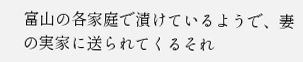富山の各家庭で漬けているようで、妻の実家に送られてくるそれ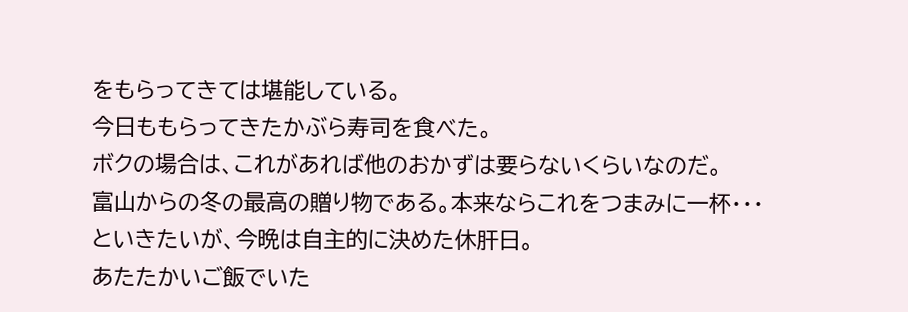をもらってきては堪能している。
今日ももらってきたかぶら寿司を食べた。
ボクの場合は、これがあれば他のおかずは要らないくらいなのだ。
富山からの冬の最高の贈り物である。本来ならこれをつまみに一杯・・・
といきたいが、今晩は自主的に決めた休肝日。
あたたかいご飯でいた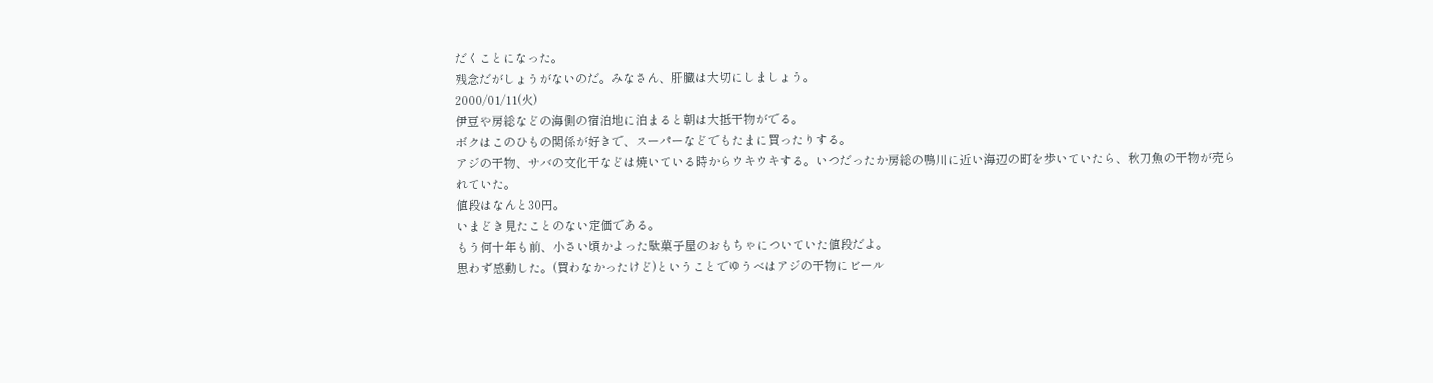だくことになった。
残念だがしょうがないのだ。みなさん、肝臓は大切にしましょう。
2000/01/11(火)
伊豆や房総などの海側の宿泊地に泊まると朝は大抵干物がでる。
ボクはこのひもの関係が好きで、スーパーなどでもたまに買ったりする。
アジの干物、サバの文化干などは焼いている時からウキウキする。いつだったか房総の鴨川に近い海辺の町を歩いていたら、秋刀魚の干物が売られていた。
値段はなんと30円。
いまどき見たことのない定価である。
もう何十年も前、小さい頃かよった駄菓子屋のおもちゃについていた値段だよ。
思わず感動した。(買わなかったけど)ということでゆうべはアジの干物にビール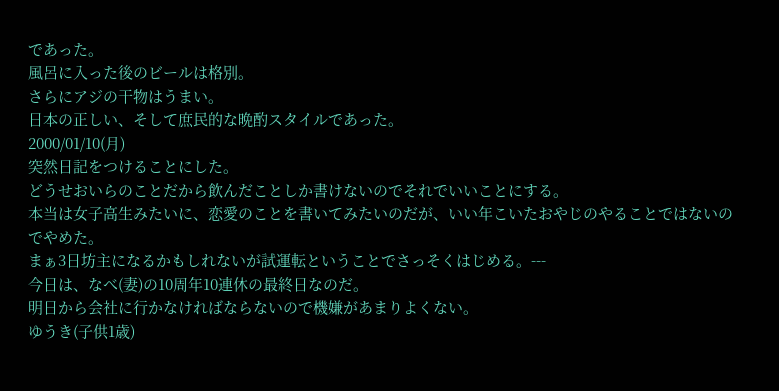であった。
風呂に入った後のビールは格別。
さらにアジの干物はうまい。
日本の正しい、そして庶民的な晩酌スタイルであった。
2000/01/10(月)
突然日記をつけることにした。
どうせおいらのことだから飲んだことしか書けないのでそれでいいことにする。
本当は女子高生みたいに、恋愛のことを書いてみたいのだが、いい年こいたおやじのやることではないのでやめた。
まぁ3日坊主になるかもしれないが試運転ということでさっそくはじめる。---
今日は、なべ(妻)の10周年10連休の最終日なのだ。
明日から会社に行かなければならないので機嫌があまりよくない。
ゆうき(子供1歳)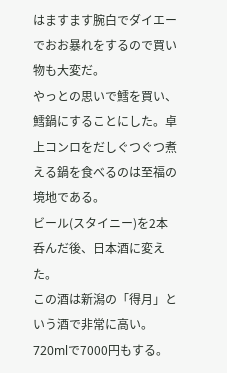はますます腕白でダイエーでおお暴れをするので買い物も大変だ。
やっとの思いで鱈を買い、鱈鍋にすることにした。卓上コンロをだしぐつぐつ煮える鍋を食べるのは至福の境地である。
ビール(スタイニー)を2本呑んだ後、日本酒に変えた。
この酒は新潟の「得月」という酒で非常に高い。
720mlで7000円もする。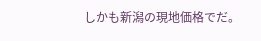しかも新潟の現地価格でだ。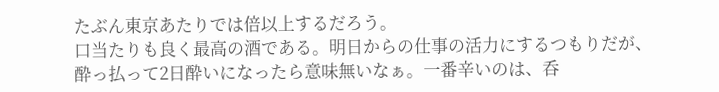たぶん東京あたりでは倍以上するだろう。
口当たりも良く最高の酒である。明日からの仕事の活力にするつもりだが、酔っ払って2日酔いになったら意味無いなぁ。一番辛いのは、呑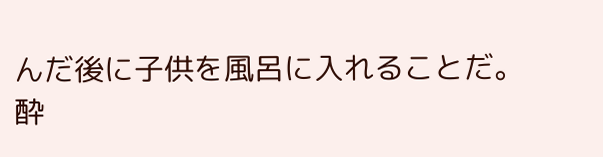んだ後に子供を風呂に入れることだ。
酔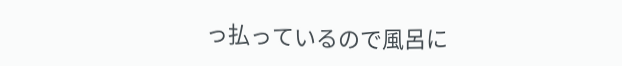っ払っているので風呂に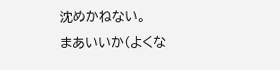沈めかねない。
まあいいか(よくな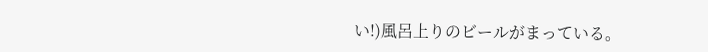い!)風呂上りのビールがまっている。